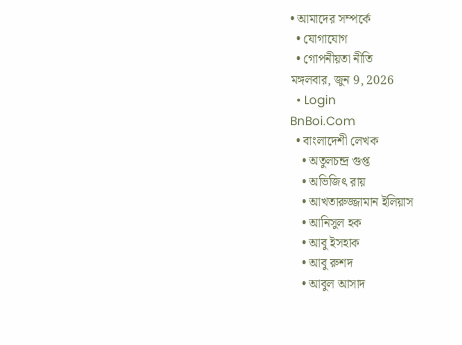• আমাদের সম্পর্কে
  • যোগাযোগ
  • গোপনীয়তা নীতি
মঙ্গলবার, জুন 9, 2026
  • Login
BnBoi.Com
  • বাংলাদেশী লেখক
    • অতুলচন্দ্র গুপ্ত
    • অভিজিৎ রায়
    • আখতারুজ্জামান ইলিয়াস
    • আনিসুল হক
    • আবু ইসহাক
    • আবু রুশদ
    • আবুল আসাদ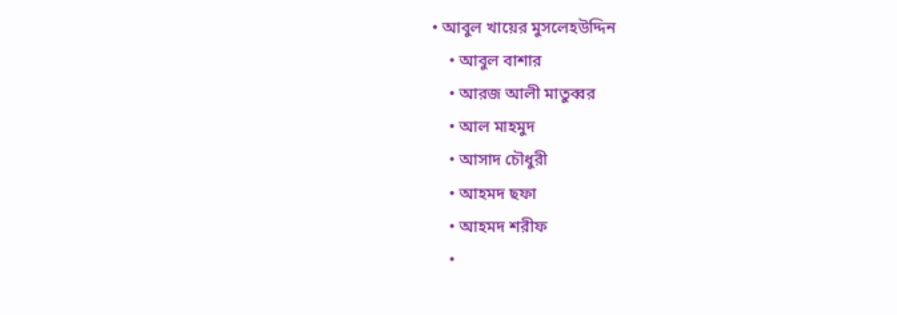• আবুল খায়ের মুসলেহউদ্দিন
    • আবুল বাশার
    • আরজ আলী মাতুব্বর
    • আল মাহমুদ
    • আসাদ চৌধুরী
    • আহমদ ছফা
    • আহমদ শরীফ
    •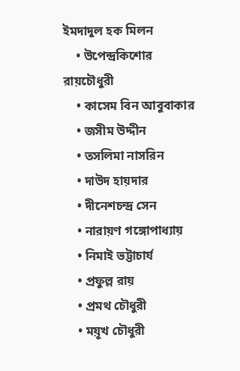ইমদাদুল হক মিলন
    • উপেন্দ্রকিশোর রায়চৌধুরী
    • কাসেম বিন আবুবাকার
    • জসীম উদ্দীন
    • তসলিমা নাসরিন
    • দাউদ হায়দার
    • দীনেশচন্দ্র সেন
    • নারায়ণ গঙ্গোপাধ্যায়
    • নিমাই ভট্টাচার্য
    • প্রফুল্ল রায়
    • প্রমথ চৌধুরী
    • ময়ূখ চৌধুরী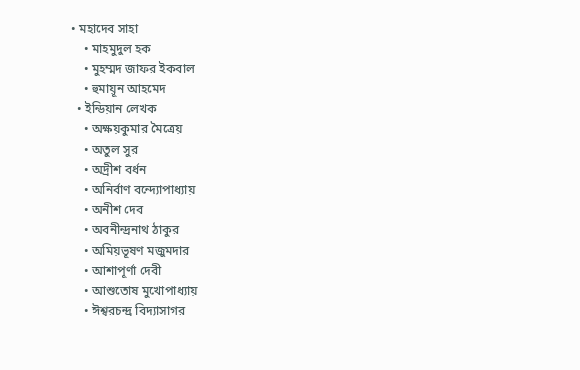• মহাদেব সাহা
    • মাহমুদুল হক
    • মুহম্মদ জাফর ইকবাল
    • হুমায়ূন আহমেদ
  • ইন্ডিয়ান লেখক
    • অক্ষয়কুমার মৈত্রেয়
    • অতুল সুর
    • অদ্রীশ বর্ধন
    • অনির্বাণ বন্দ্যোপাধ্যায়
    • অনীশ দেব
    • অবনীন্দ্রনাথ ঠাকুর
    • অমিয়ভূষণ মজুমদার
    • আশাপূর্ণা দেবী
    • আশুতোষ মুখোপাধ্যায়
    • ঈশ্বরচন্দ্র বিদ্যাসাগর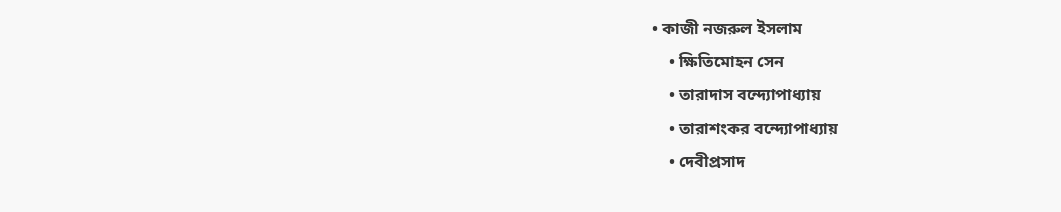• কাজী নজরুল ইসলাম
    • ক্ষিতিমোহন সেন
    • তারাদাস বন্দ্যোপাধ্যায়
    • তারাশংকর বন্দ্যোপাধ্যায়
    • দেবীপ্রসাদ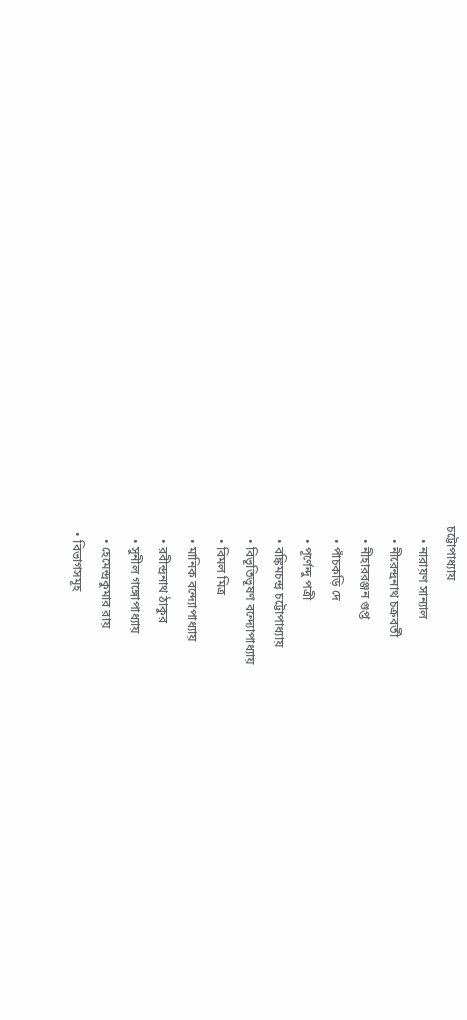চট্টোপাধ্যায়
    • নারায়ণ সান্যাল
    • নীরেন্দ্রনাথ চক্রবর্তী
    • নীহাররঞ্জন গুপ্ত
    • পাঁচকড়ি দে
    • পূর্ণেন্দু পত্রী
    • বঙ্কিমচন্দ্র চট্টোপাধ্যায়
    • বিভূতিভূষণ বন্দ্যোপাধ্যায়
    • বিমল মিত্র
    • মানিক বন্দ্যোপাধ্যায়
    • রবীন্দ্রনাথ ঠাকুর
    • সুনীল গঙ্গোপাধ্যায়
    • হেমেন্দ্রকুমার রায়
  • বিভাগসমূহ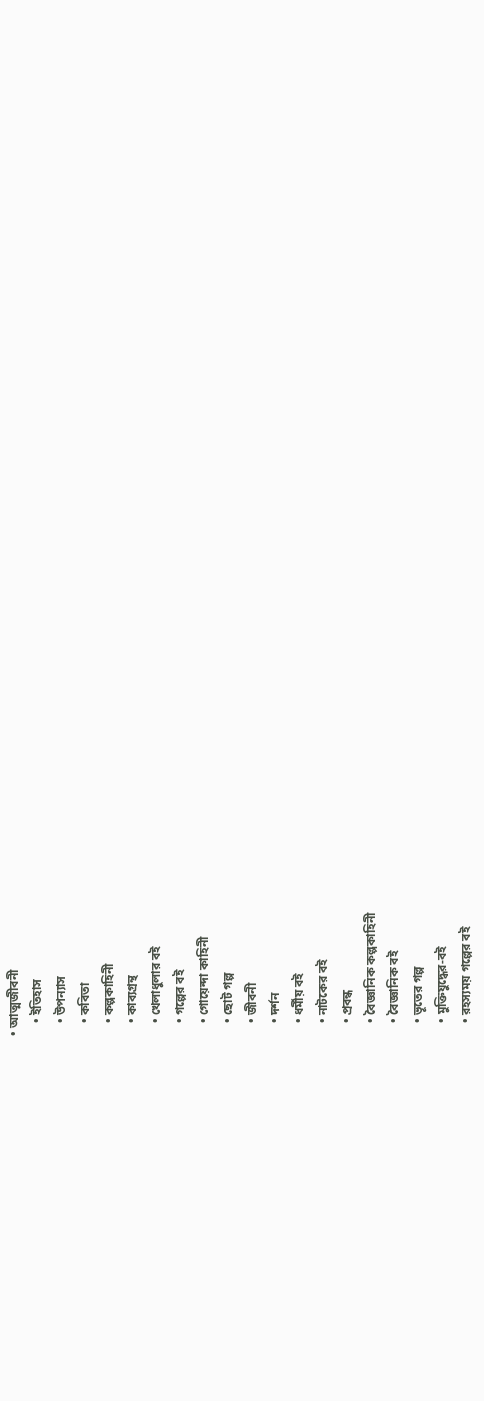• আত্মজীবনী
    • ইতিহাস
    • উপন্যাস
    • কবিতা
    • কল্পকাহিনী
    • কাব্যগ্রন্থ
    • খেলাধুলার বই
    • গল্পের বই
    • গোয়েন্দা কাহিনী
    • ছোট গল্প
    • জীবনী
    • দর্শন
    • ধর্মীয় বই
    • নাটকের বই
    • প্রবন্ধ
    • বৈজ্ঞানিক কল্পকাহিনী
    • বৈজ্ঞানিক বই
    • ভূতের গল্প
    • মুক্তিযুদ্ধের-বই
    • রহস্যময় গল্পের বই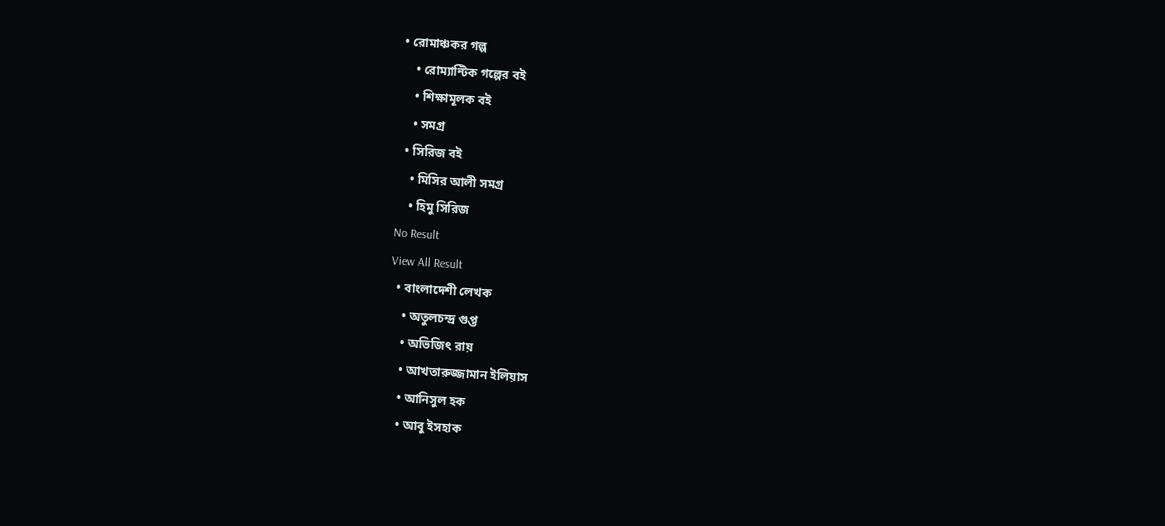• রোমাঞ্চকর গল্প
    • রোম্যান্টিক গল্পের বই
    • শিক্ষামূলক বই
    • সমগ্র
  • সিরিজ বই
    • মিসির আলী সমগ্র
    • হিমু সিরিজ
No Result
View All Result
  • বাংলাদেশী লেখক
    • অতুলচন্দ্র গুপ্ত
    • অভিজিৎ রায়
    • আখতারুজ্জামান ইলিয়াস
    • আনিসুল হক
    • আবু ইসহাক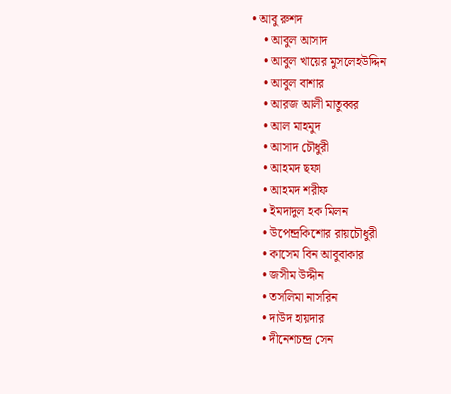• আবু রুশদ
    • আবুল আসাদ
    • আবুল খায়ের মুসলেহউদ্দিন
    • আবুল বাশার
    • আরজ আলী মাতুব্বর
    • আল মাহমুদ
    • আসাদ চৌধুরী
    • আহমদ ছফা
    • আহমদ শরীফ
    • ইমদাদুল হক মিলন
    • উপেন্দ্রকিশোর রায়চৌধুরী
    • কাসেম বিন আবুবাকার
    • জসীম উদ্দীন
    • তসলিমা নাসরিন
    • দাউদ হায়দার
    • দীনেশচন্দ্র সেন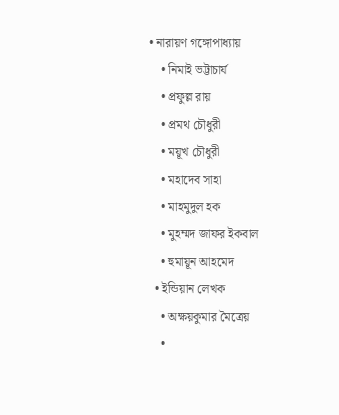• নারায়ণ গঙ্গোপাধ্যায়
    • নিমাই ভট্টাচার্য
    • প্রফুল্ল রায়
    • প্রমথ চৌধুরী
    • ময়ূখ চৌধুরী
    • মহাদেব সাহা
    • মাহমুদুল হক
    • মুহম্মদ জাফর ইকবাল
    • হুমায়ূন আহমেদ
  • ইন্ডিয়ান লেখক
    • অক্ষয়কুমার মৈত্রেয়
    •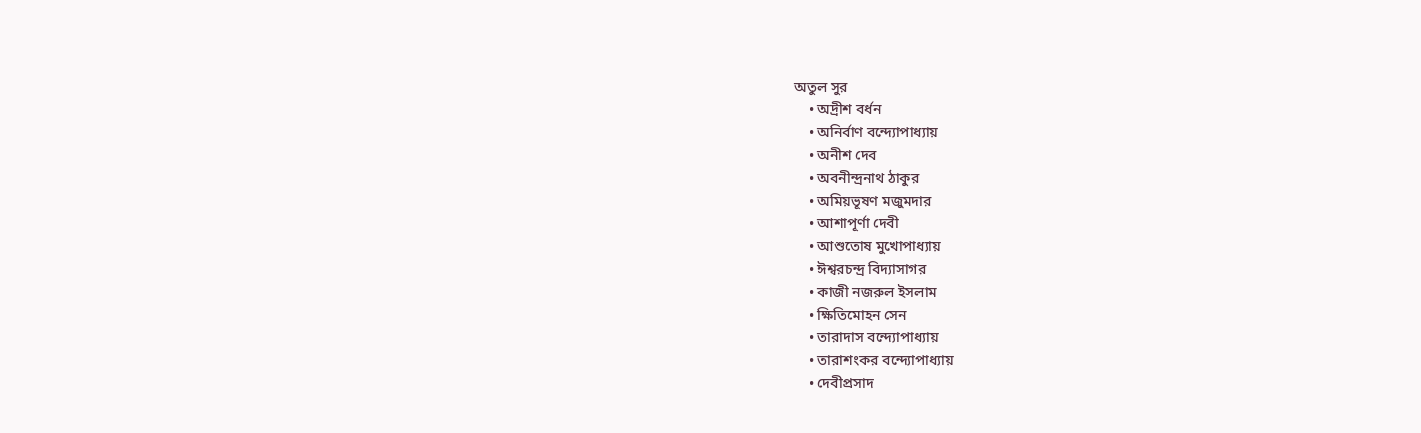অতুল সুর
    • অদ্রীশ বর্ধন
    • অনির্বাণ বন্দ্যোপাধ্যায়
    • অনীশ দেব
    • অবনীন্দ্রনাথ ঠাকুর
    • অমিয়ভূষণ মজুমদার
    • আশাপূর্ণা দেবী
    • আশুতোষ মুখোপাধ্যায়
    • ঈশ্বরচন্দ্র বিদ্যাসাগর
    • কাজী নজরুল ইসলাম
    • ক্ষিতিমোহন সেন
    • তারাদাস বন্দ্যোপাধ্যায়
    • তারাশংকর বন্দ্যোপাধ্যায়
    • দেবীপ্রসাদ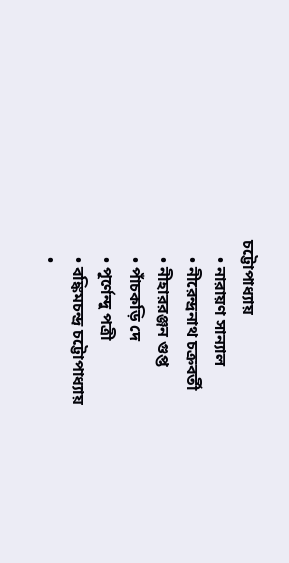চট্টোপাধ্যায়
    • নারায়ণ সান্যাল
    • নীরেন্দ্রনাথ চক্রবর্তী
    • নীহাররঞ্জন গুপ্ত
    • পাঁচকড়ি দে
    • পূর্ণেন্দু পত্রী
    • বঙ্কিমচন্দ্র চট্টোপাধ্যায়
    •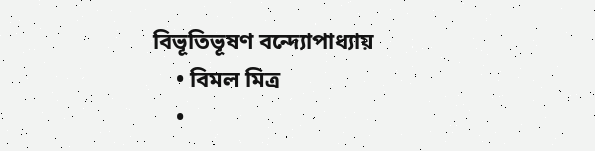বিভূতিভূষণ বন্দ্যোপাধ্যায়
    • বিমল মিত্র
    •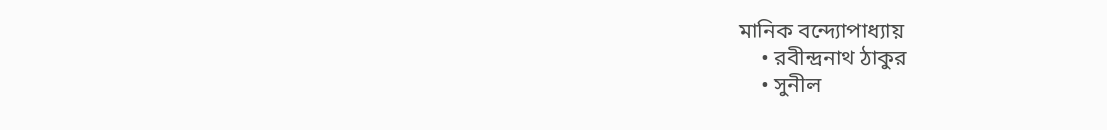মানিক বন্দ্যোপাধ্যায়
    • রবীন্দ্রনাথ ঠাকুর
    • সুনীল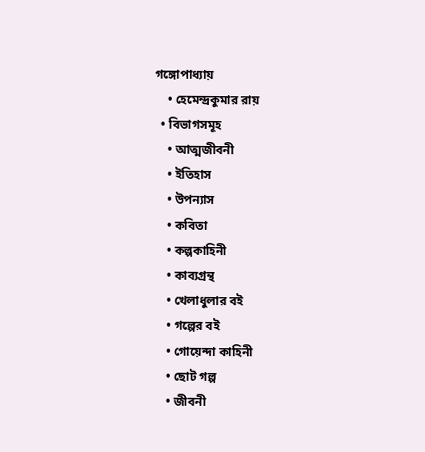গঙ্গোপাধ্যায়
    • হেমেন্দ্রকুমার রায়
  • বিভাগসমূহ
    • আত্মজীবনী
    • ইতিহাস
    • উপন্যাস
    • কবিতা
    • কল্পকাহিনী
    • কাব্যগ্রন্থ
    • খেলাধুলার বই
    • গল্পের বই
    • গোয়েন্দা কাহিনী
    • ছোট গল্প
    • জীবনী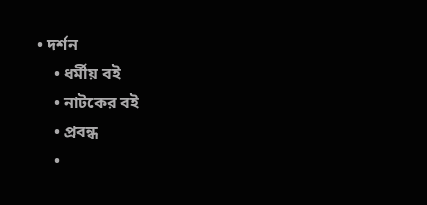• দর্শন
    • ধর্মীয় বই
    • নাটকের বই
    • প্রবন্ধ
    •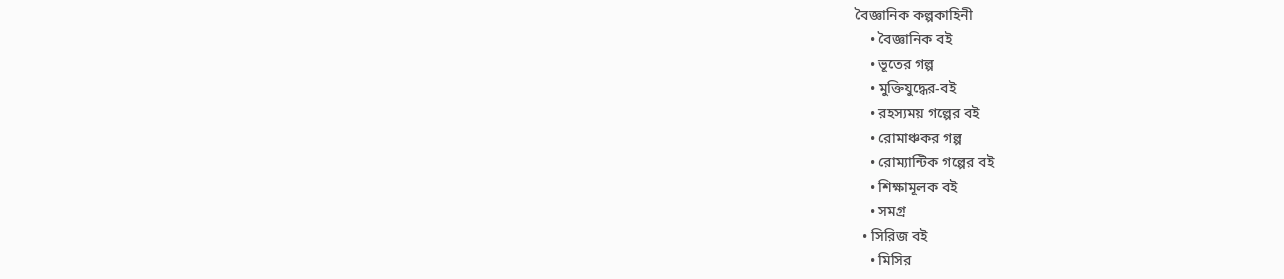বৈজ্ঞানিক কল্পকাহিনী
    • বৈজ্ঞানিক বই
    • ভূতের গল্প
    • মুক্তিযুদ্ধের-বই
    • রহস্যময় গল্পের বই
    • রোমাঞ্চকর গল্প
    • রোম্যান্টিক গল্পের বই
    • শিক্ষামূলক বই
    • সমগ্র
  • সিরিজ বই
    • মিসির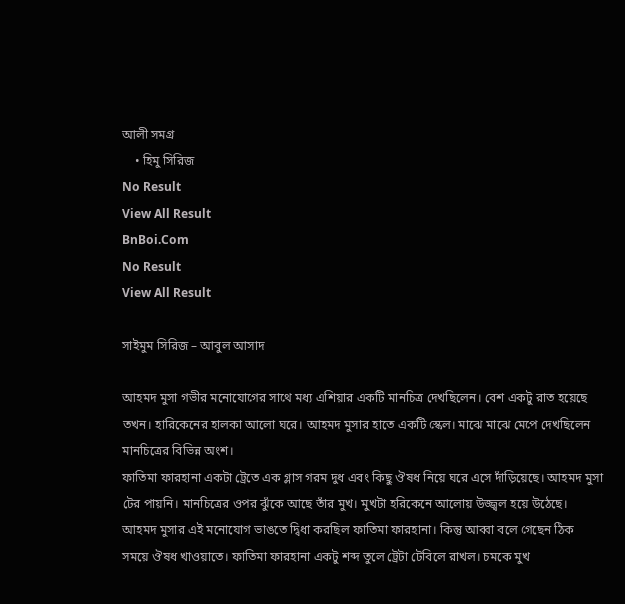আলী সমগ্র
    • হিমু সিরিজ
No Result
View All Result
BnBoi.Com
No Result
View All Result

সাইমুম সিরিজ – আবুল আসাদ

আহমদ মুসা গভীর মনোযোগের সাথে মধ্য এশিয়ার একটি মানচিত্র দেখছিলেন। বেশ একটু রাত হয়েছে তখন। হারিকেনের হালকা আলো ঘরে। আহমদ মুসার হাতে একটি স্কেল। মাঝে মাঝে মেপে দেখছিলেন মানচিত্রের বিভিন্ন অংশ।
ফাতিমা ফারহানা একটা ট্রেতে এক গ্লাস গরম দুধ এবং কিছু ঔষধ নিয়ে ঘরে এসে দাঁড়িয়েছে। আহমদ মুসা টের পায়নি। মানচিত্রের ওপর ঝুঁকে আছে তাঁর মুখ। মুখটা হরিকেনে আলোয় উজ্জ্বল হয়ে উঠেছে।
আহমদ মুসার এই মনোযোগ ভাঙতে দ্বিধা করছিল ফাতিমা ফারহানা। কিন্তু আব্বা বলে গেছেন ঠিক সময়ে ঔষধ খাওয়াতে। ফাতিমা ফারহানা একটু শব্দ তুলে ট্রেটা টেবিলে রাখল। চমকে মুখ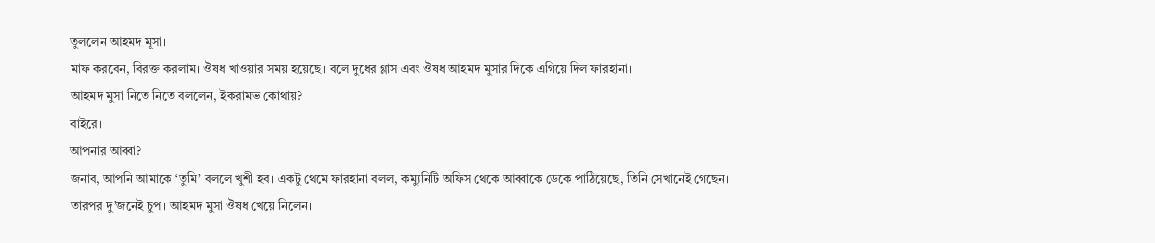তুললেন আহমদ মূসা।
মাফ করবেন, বিরক্ত করলাম। ঔষধ খাওয়ার সময় হয়েছে। বলে দুধের গ্লাস এবং ঔষধ আহমদ মুসার দিকে এগিয়ে দিল ফারহানা।
আহমদ মুসা নিতে নিতে বললেন, ইকরামভ কোথায়?
বাইরে।
আপনার আব্বা?
জনাব, আপনি আমাকে ‘তুমি’ বললে খুশী হব। একটু থেমে ফারহানা বলল, কম্যুনিটি অফিস থেকে আব্বাকে ডেকে পাঠিয়েছে, তিনি সেখানেই গেছেন।
তারপর দু’জনেই চুপ। আহমদ মুসা ঔষধ খেয়ে নিলেন।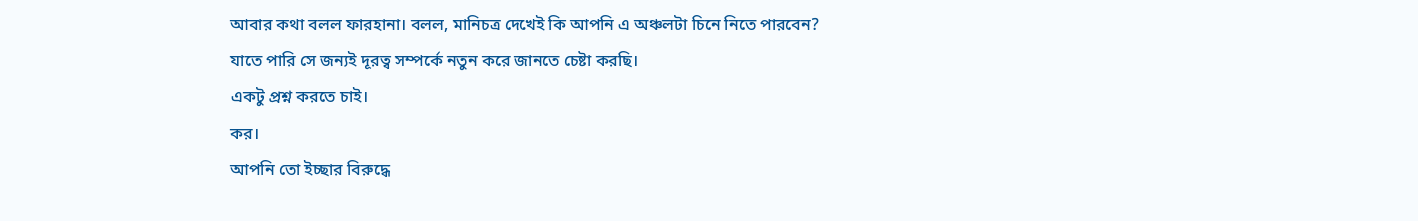আবার কথা বলল ফারহানা। বলল, মানিচত্র দেখেই কি আপনি এ অঞ্চলটা চিনে নিতে পারবেন?
যাতে পারি সে জন্যই দূরত্ব সম্পর্কে নতুন করে জানতে চেষ্টা করছি।
একটু প্রশ্ন করতে চাই।
কর।
আপনি তো ইচ্ছার বিরুদ্ধে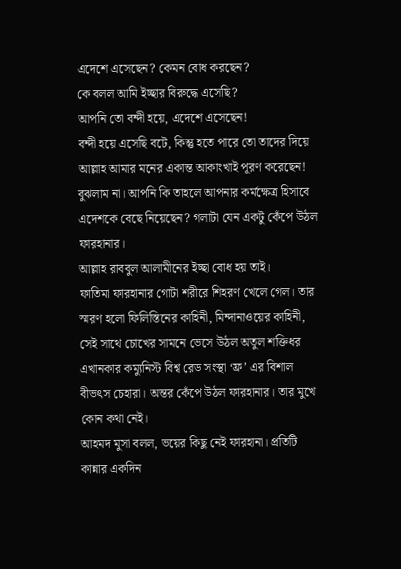এদেশে এসেছেন? কেমন বোধ করছেন?
কে বলল আমি ইচ্ছার বিরুদ্ধে এসেছি?
আপনি তো বন্দী হয়ে, এদেশে এসেছেন!
বন্দী হয়ে এসেছি বটে, কিন্তু হতে পারে তো তাদের দিয়ে আল্লাহ আমার মনের একান্ত আকাংখাই পূরণ করেছেন!
বুঝলাম না। আপনি কি তাহলে আপনার কর্মক্ষেত্র হিসাবে এদেশকে বেছে নিয়েছেন? গলাটা যেন একটু কেঁপে উঠল ফারহানার।
আল্লাহ রাববুল আলামীনের ইচ্ছা বোধ হয় তাই।
ফাতিমা ফারহানার গোটা শরীরে শিহরণ খেলে গেল। তার স্মরণ হলো ফিলিস্তিনের কাহিনী, মিন্দানাওয়ের কাহিনী, সেই সাথে চোখের সামনে ভেসে উঠল অতুল শক্তিধর এখানকার কম্যুনিস্ট বিশ্ব রেড সংস্থা ‘ফ্র’ এর বিশাল বীভৎস চেহারা। অন্তর কেঁপে উঠল ফারহানার। তার মুখে কোন কথা নেই।
আহমদ মুসা বলল, ভয়ের কিছু নেই ফারহানা। প্রতিটি কান্নার একদিন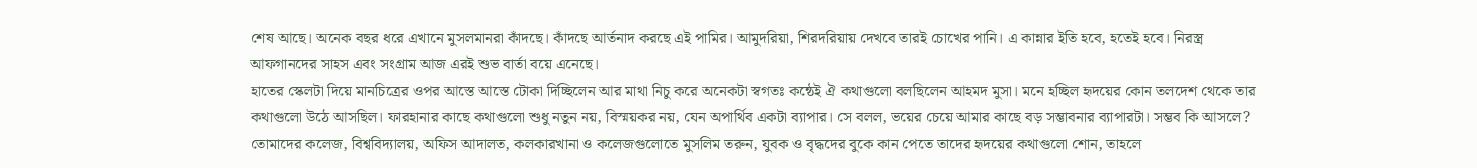শেষ আছে। অনেক বছর ধরে এখানে মুসলমানরা কাঁদছে। কাঁদছে আর্তনাদ করছে এই পামির। আমুদরিয়া, শিরদরিয়ায় দেখবে তারই চোখের পানি। এ কান্নার ইতি হবে, হতেই হবে। নিরস্ত্র আফগানদের সাহস এবং সংগ্রাম আজ এরই শুভ বার্তা বয়ে এনেছে।
হাতের স্কেলটা দিয়ে মানচিত্রের ওপর আস্তে আস্তে টোকা দিচ্ছিলেন আর মাথা নিচু করে অনেকটা স্বগতঃ কন্ঠেই ঐ কথাগুলো বলছিলেন আহমদ মুসা। মনে হচ্ছিল হৃদয়ের কোন তলদেশ থেকে তার কথাগুলো উঠে আসছিল। ফারহানার কাছে কথাগুলো শুধু নতুন নয়, বিস্ময়কর নয়, যেন অপার্থিব একটা ব্যাপার। সে বলল, ভয়ের চেয়ে আমার কাছে বড় সম্ভাবনার ব্যাপারটা। সম্ভব কি আসলে?
তোমাদের কলেজ, বিশ্ববিদ্যালয়, অফিস আদালত, কলকারখানা ও কলেজগুলোতে মুসলিম তরুন, যুবক ও বৃদ্ধদের বুকে কান পেতে তাদের হৃদয়ের কথাগুলো শোন, তাহলে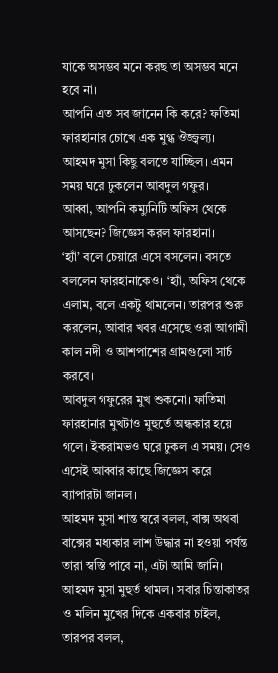যাকে অসম্ভব মনে করছ তা অসম্ভব মনে হবে না।
আপনি এত সব জানেন কি করে? ফতিমা ফারহানার চোখে এক মুগ্ধ ঔজ্জ্বল্য।
আহমদ মুসা কিছু বলতে যাচ্ছিল। এমন সময় ঘরে ঢুকলেন আবদুল গফুর।
আব্বা, আপনি কম্যুনিটি অফিস থেকে আসছেন? জিজ্ঞেস করল ফারহানা।
‘হ্যাঁ’ বলে চেয়ারে এসে বসলেন। বসতে বললেন ফারহানাকেও। ‘হ্যাঁ, অফিস থেকে এলাম, বলে একটু থামলেন। তারপর শুরু করলেন, আবার খবর এসেছে ওরা আগামী কাল নদী ও আশপাশের গ্রামগুলো সার্চ করবে।
আবদুল গফুরের মুখ শুকনো। ফাতিমা ফারহানার মুখটাও মুহুর্তে অন্ধকার হয়ে গলে। ইকরামভও ঘরে ঢুকল এ সময়। সেও এসেই আব্বার কাছে জিজ্ঞেস করে ব্যাপারটা জানল।
আহমদ মুসা শান্ত স্বরে বলল, বাক্স অথবা বাক্সের মধ্যকার লাশ উদ্ধার না হওয়া পর্যন্ত তারা স্বস্তি পাবে না, এটা আমি জানি।
আহমদ মুসা মুহুর্ত থামল। সবার চিন্তাকাতর ও মলিন মুখের দিকে একবার চাইল, তারপর বলল,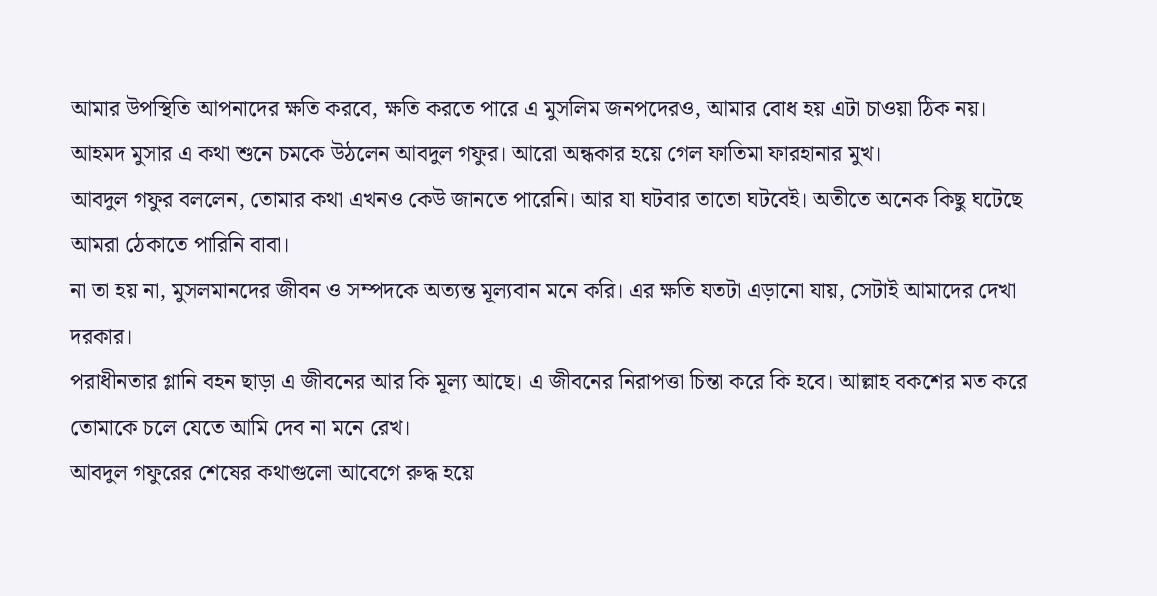আমার উপস্থিতি আপনাদের ক্ষতি করবে, ক্ষতি করতে পারে এ মুসলিম জনপদেরও, আমার বোধ হয় এটা চাওয়া ঠিক নয়।
আহমদ মুসার এ কথা শুনে চমকে উঠলেন আবদুল গফুর। আরো অন্ধকার হয়ে গেল ফাতিমা ফারহানার মুখ।
আবদুল গফুর বললেন, তোমার কথা এখনও কেউ জানতে পারেনি। আর যা ঘটবার তাতো ঘটবেই। অতীতে অনেক কিছু ঘটেছে আমরা ঠেকাতে পারিনি বাবা।
না তা হয় না, মুসলমানদের জীবন ও সম্পদকে অত্যন্ত মূল্যবান মনে করি। এর ক্ষতি যতটা এড়ানো যায়, সেটাই আমাদের দেখা দরকার।
পরাধীনতার গ্লানি বহন ছাড়া এ জীবনের আর কি মূল্য আছে। এ জীবনের নিরাপত্তা চিন্তা করে কি হবে। আল্লাহ বকশের মত করে তোমাকে চলে যেতে আমি দেব না মনে রেখ।
আবদুল গফুরের শেষের কথাগুলো আবেগে রুদ্ধ হয়ে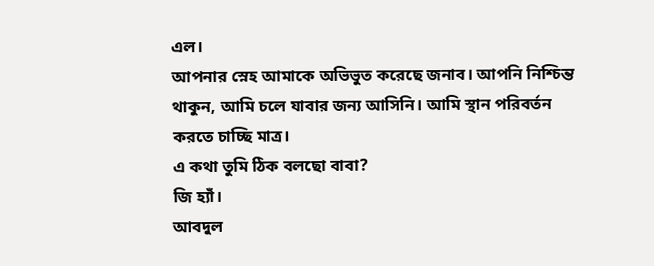এল।
আপনার স্নেহ আমাকে অভিভুত করেছে জনাব। আপনি নিশ্চিন্ত থাকুন, আমি চলে যাবার জন্য আসিনি। আমি স্থান পরিবর্তন করতে চাচ্ছি মাত্র।
এ কথা তুমি ঠিক বলছো বাবা?
জি হ্যাঁ।
আবদুল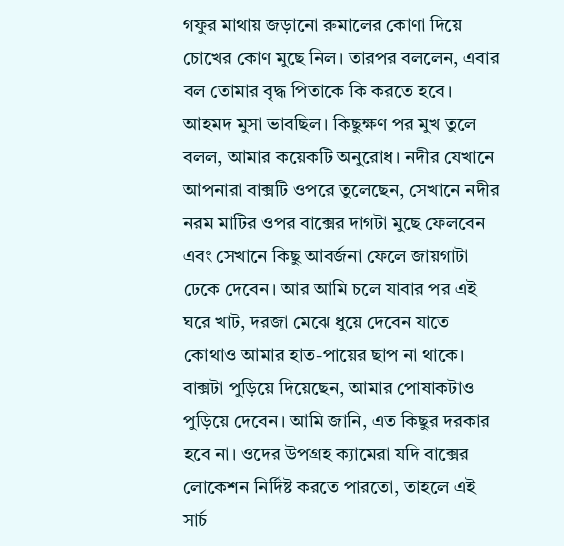গফুর মাথায় জড়ানো রুমালের কোণা দিয়ে চোখের কোণ মুছে নিল। তারপর বললেন, এবার বল তোমার বৃদ্ধ পিতাকে কি করতে হবে।
আহমদ মুসা ভাবছিল। কিছুক্ষণ পর মুখ তুলে বলল, আমার কয়েকটি অনুরোধ। নদীর যেখানে আপনারা বাক্সটি ওপরে তুলেছেন, সেখানে নদীর নরম মাটির ওপর বাক্সের দাগটা মুছে ফেলবেন এবং সেখানে কিছু আবর্জনা ফেলে জায়গাটা ঢেকে দেবেন। আর আমি চলে যাবার পর এই ঘরে খাট, দরজা মেঝে ধুয়ে দেবেন যাতে কোথাও আমার হাত-পায়ের ছাপ না থাকে। বাক্সটা পুড়িয়ে দিয়েছেন, আমার পোষাকটাও পুড়িয়ে দেবেন। আমি জানি, এত কিছুর দরকার হবে না। ওদের উপগ্রহ ক্যামেরা যদি বাক্সের লোকেশন নির্দিষ্ট করতে পারতো, তাহলে এই সার্চ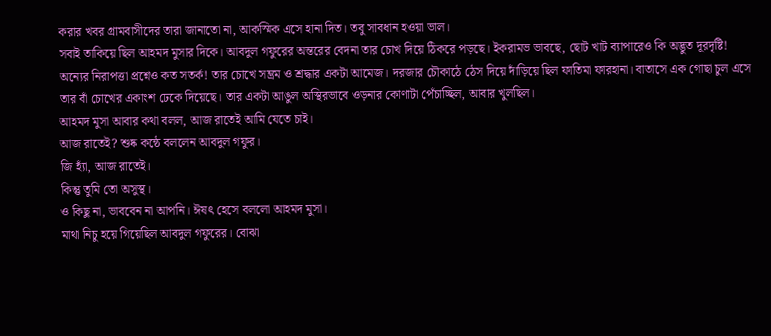করার খবর গ্রামবাসীদের তারা জানাতো না, আকস্মিক এসে হানা দিত। তবু সাবধান হওয়া ভাল।
সবাই তাকিয়ে ছিল আহমদ মুসার দিকে। আবদুল গফুরের অন্তরের বেদনা তার চোখ দিয়ে ঠিকরে পড়ছে। ইকরামভ ভাবছে, ছোট খাট ব্যাপারেও কি অদ্ভুত দূরদৃষ্টি! অন্যের নিরাপত্তা প্রশ্নেও কত সতর্ক! তার চোখে সম্ভ্রম ও শ্রদ্ধার একটা আমেজ। দরজার চৌকাঠে ঠেস দিয়ে দাঁড়িয়ে ছিল ফাতিমা ফারহানা। বাতাসে এক গোছা চুল এসে তার বাঁ চোখের একাংশ ঢেকে দিয়েছে। তার একটা আঙুল অস্থিরভাবে ওড়নার কোণাটা পেঁচাচ্ছিল, আবার খুলছিল।
আহমদ মুসা আবার কথা বলল, আজ রাতেই আমি যেতে চাই।
আজ রাতেই? শুষ্ক কন্ঠে বললেন আবদুল গফুর।
জি হ্যাঁ, আজ রাতেই।
কিন্তু তুমি তো অসুস্থ।
ও কিছু না, ভাববেন না আপনি। ঈষৎ হেসে বললো আহমদ মুসা।
মাথা নিচু হয়ে গিয়েছিল আবদুল গফুরের। বোঝা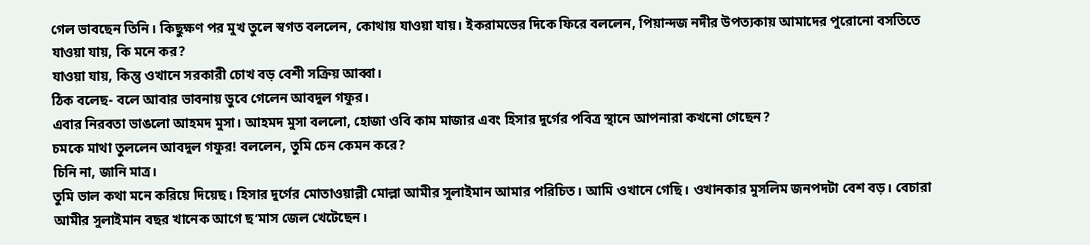গেল ভাবছেন তিনি। কিছুক্ষণ পর মুখ তুলে স্বগত বললেন, কোথায় যাওয়া যায়। ইকরামভের দিকে ফিরে বললেন, পিয়ান্দজ নদীর উপত্যকায় আমাদের পুরোনো বসতিতে যাওয়া যায়, কি মনে কর?
যাওয়া যায়, কিন্তু ওখানে সরকারী চোখ বড় বেশী সক্রিয় আব্বা।
ঠিক বলেছ- বলে আবার ভাবনায় ডুবে গেলেন আবদুল গফুর।
এবার নিরবতা ভাঙলো আহমদ মুসা। আহমদ মুসা বললো, হোজা ওবি কাম মাজার এবং হিসার দুর্গের পবিত্র স্থানে আপনারা কখনো গেছেন?
চমকে মাথা তুললেন আবদুল গফুর! বললেন, তুমি চেন কেমন করে?
চিনি না, জানি মাত্র।
তুমি ভাল কথা মনে করিয়ে দিয়েছ। হিসার দুর্গের মোতাওয়াল্লী মোল্লা আমীর সুলাইমান আমার পরিচিত। আমি ওখানে গেছি। ওখানকার মুসলিম জনপদটা বেশ বড়। বেচারা আমীর সুলাইমান বছর খানেক আগে ছ’মাস জেল খেটেছেন।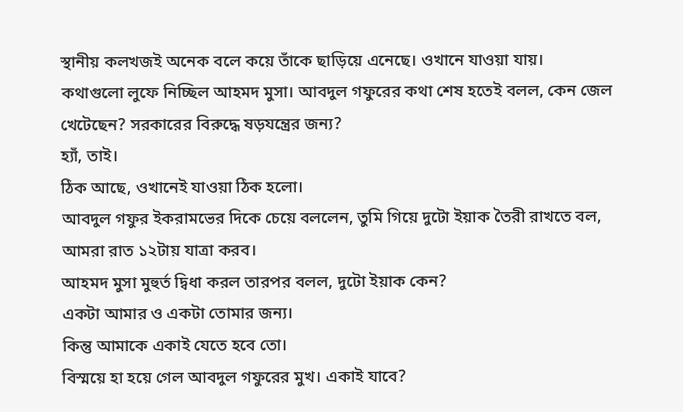স্থানীয় কলখজই অনেক বলে কয়ে তাঁকে ছাড়িয়ে এনেছে। ওখানে যাওয়া যায়।
কথাগুলো লুফে নিচ্ছিল আহমদ মুসা। আবদুল গফুরের কথা শেষ হতেই বলল, কেন জেল খেটেছেন? সরকারের বিরুদ্ধে ষড়যন্ত্রের জন্য?
হ্যাঁ, তাই।
ঠিক আছে, ওখানেই যাওয়া ঠিক হলো।
আবদুল গফুর ইকরামভের দিকে চেয়ে বললেন, তুমি গিয়ে দুটো ইয়াক তৈরী রাখতে বল, আমরা রাত ১২টায় যাত্রা করব।
আহমদ মুসা মুহুর্ত দ্বিধা করল তারপর বলল, দুটো ইয়াক কেন?
একটা আমার ও একটা তোমার জন্য।
কিন্তু আমাকে একাই যেতে হবে তো।
বিস্ময়ে হা হয়ে গেল আবদুল গফুরের মুখ। একাই যাবে?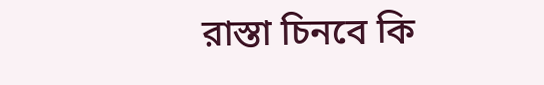রাস্তা চিনবে কি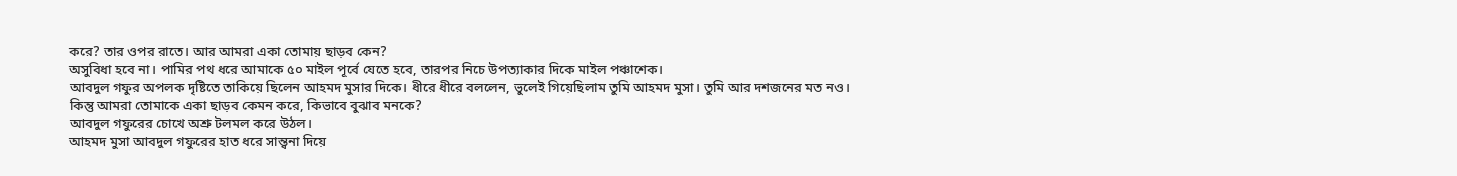করে? তার ওপর রাতে। আর আমরা একা তোমায় ছাড়ব কেন?
অসুবিধা হবে না। পামির পথ ধরে আমাকে ৫০ মাইল পূর্বে যেতে হবে, তারপর নিচে উপত্যাকার দিকে মাইল পঞ্চাশেক।
আবদুল গফুর অপলক দৃষ্টিতে তাকিয়ে ছিলেন আহমদ মুসার দিকে। ধীরে ধীরে বললেন, ভুলেই গিয়েছিলাম তুমি আহমদ মুসা। তুমি আর দশজনের মত নও। কিন্তু আমরা তোমাকে একা ছাড়ব কেমন করে, কিভাবে বুঝাব মনকে?
আবদুল গফুরের চোখে অশ্রু টলমল করে উঠল।
আহমদ মুসা আবদুল গফুরের হাত ধরে সান্ত্বনা দিয়ে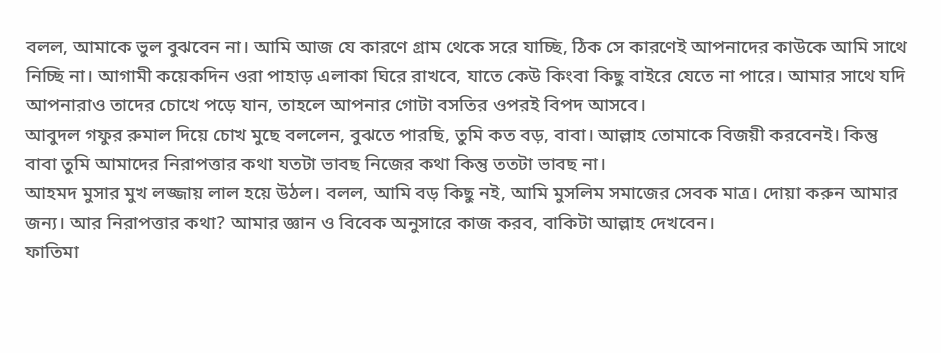বলল, আমাকে ভুল বুঝবেন না। আমি আজ যে কারণে গ্রাম থেকে সরে যাচ্ছি, ঠিক সে কারণেই আপনাদের কাউকে আমি সাথে নিচ্ছি না। আগামী কয়েকদিন ওরা পাহাড় এলাকা ঘিরে রাখবে, যাতে কেউ কিংবা কিছু বাইরে যেতে না পারে। আমার সাথে যদি আপনারাও তাদের চোখে পড়ে যান, তাহলে আপনার গোটা বসতির ওপরই বিপদ আসবে।
আবুদল গফুর রুমাল দিয়ে চোখ মুছে বললেন, বুঝতে পারছি, তুমি কত বড়, বাবা। আল্লাহ তোমাকে বিজয়ী করবেনই। কিন্তু বাবা তুমি আমাদের নিরাপত্তার কথা যতটা ভাবছ নিজের কথা কিন্তু ততটা ভাবছ না।
আহমদ মুসার মুখ লজ্জায় লাল হয়ে উঠল। বলল, আমি বড় কিছু নই, আমি মুসলিম সমাজের সেবক মাত্র। দোয়া করুন আমার জন্য। আর নিরাপত্তার কথা? আমার জ্ঞান ও বিবেক অনুসারে কাজ করব, বাকিটা আল্লাহ দেখবেন।
ফাতিমা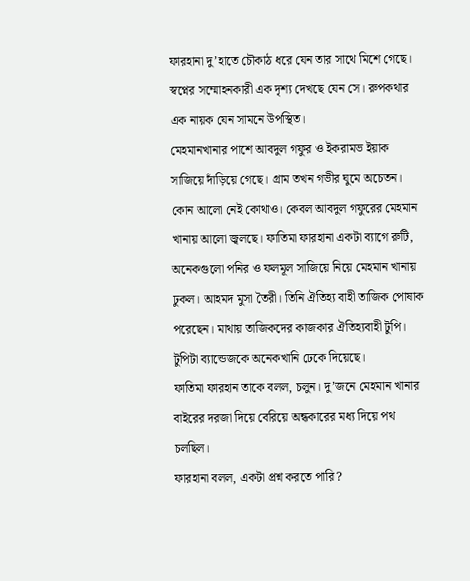ফারহানা দু’হাতে চৌকাঠ ধরে যেন তার সাথে মিশে গেছে। স্বপ্নের সম্মোহনকারী এক দৃশ্য দেখছে যেন সে। রুপকথার এক নায়ক যেন সামনে উপস্থিত।
মেহমানখানার পাশে আবদুল গফুর ও ইকরামভ ইয়াক সাজিয়ে দাঁড়িয়ে গেছে। গ্রাম তখন গভীর ঘুমে অচেতন। কোন আলো নেই কোথাও। কেবল আবদুল গফুরের মেহমান খানায় আলো জ্বলছে। ফাতিমা ফারহানা একটা ব্যাগে রুটি, অনেকগুলো পনির ও ফলমূল সাজিয়ে নিয়ে মেহমান খানায় ঢুকল। আহমদ মুসা তৈরী। তিনি ঐতিহ্য বাহী তাজিক পোষাক পরেছেন। মাথায় তাজিকদের কাজকার ঐতিহ্যবাহী টুপি। টুপিটা ব্যান্ডেজকে অনেকখানি ঢেকে দিয়েছে।
ফাতিমা ফারহান তাকে বলল, চলুন। দু’জনে মেহমান খানার বাইরের দরজা দিয়ে বেরিয়ে অন্ধকারের মধ্য দিয়ে পথ চলছিল।
ফারহানা বলল, একটা প্রশ্ন করতে পারি?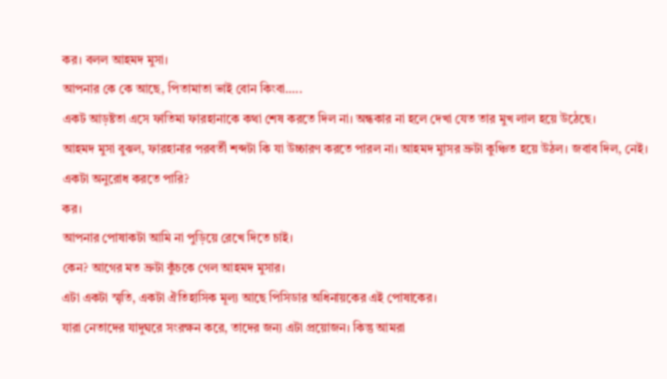কর। বলল আহমদ মুসা।
আপনার কে কে আছে, পিতামাতা ভাই বোন কিংবা…..
একট আড়ষ্টতা এসে ফাতিমা ফারহানাকে কথা শেষ করতে দিল না। অন্ধকার না হলে দেখা যেত তার মুখ লাল হয়ে উঠেছে।
আহমদ মুসা বুঝল, ফারহানার পরবর্তী শব্দটা কি যা উচ্চারণ করতে পারল না। আহমদ মুাসর ভ্রুটা কুঞ্চিত হয়ে উঠল। জবাব দিল, নেই।
একটা অনুরোধ করতে পারি?
কর।
আপনার পোষাকটা আমি না পুড়িয়ে রেখে দিতে চাই।
কেন? আগের মত ভ্রুটা কুঁচকে গেল আহমদ মুসার।
এটা একটা স্মৃতি, একটা ঐতিহাসিক মূল্য আছে পিসিডার অধিনায়কের এই পোষাকের।
যারা নেতাদের যাদুঘরে সংরক্ষন করে, তাদের জন্য এটা প্রয়োজন। কিন্তু আমরা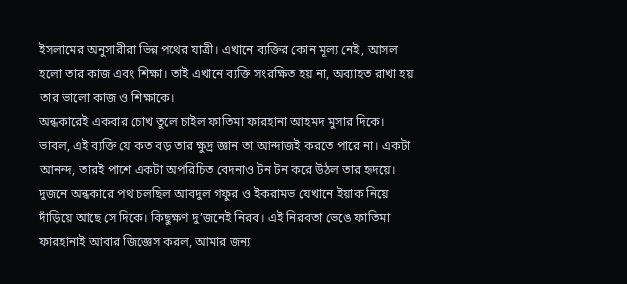ইসলামের অনুসারীরা ভিন্ন পথের যাত্রী। এখানে ব্যক্তির কোন মূল্য নেই, আসল হলো তার কাজ এবং শিক্ষা। তাই এখানে ব্যক্তি সংরক্ষিত হয় না, অব্যাহত রাখা হয় তার ভালো কাজ ও শিক্ষাকে।
অন্ধকারেই একবার চোখ তুলে চাইল ফাতিমা ফারহানা আহমদ মুসার দিকে। ভাবল, এই ব্যক্তি যে কত বড় তার ক্ষুদ্র জ্ঞান তা আন্দাজই করতে পারে না। একটা আনন্দ, তারই পাশে একটা অপরিচিত বেদনাও টন টন করে উঠল তার হৃদয়ে।
দুজনে অন্ধকারে পথ চলছিল আবদুল গফুর ও ইকরামভ যেখানে ইয়াক নিয়ে দাঁড়িয়ে আছে সে দিকে। কিছুক্ষণ দু’জনেই নিরব। এই নিরবতা ভেঙে ফাতিমা ফারহানাই আবার জিজ্ঞেস করল, আমার জন্য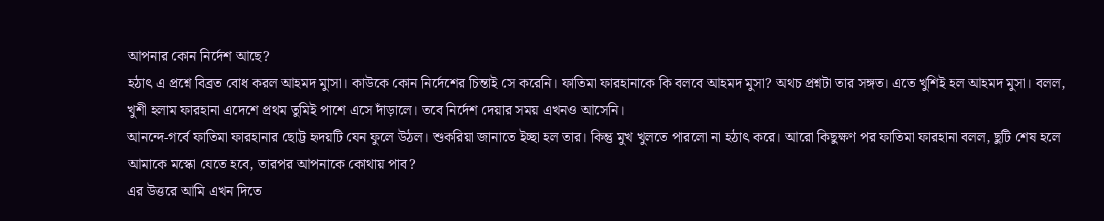আপনার কোন নির্দেশ আছে?
হঠাৎ এ প্রশ্নে বিব্রত বোধ করল আহমদ মুাসা। কাউকে কোন নির্দেশের চিন্তাই সে করেনি। ফাতিমা ফারহানাকে কি বলবে আহমদ মুসা? অথচ প্রশ্নটা তার সঙ্গত। এতে খুশিই হল আহমদ মুসা। বলল, খুশী হলাম ফারহানা এদেশে প্রথম তুমিই পাশে এসে দাঁড়ালে। তবে নির্দেশ দেয়ার সময় এখনও আসেনি।
আনন্দে-গর্বে ফাতিমা ফারহানার ছোট্ট হৃদয়টি যেন ফুলে উঠল। শুকরিয়া জানাতে ইচ্ছা হল তার। কিন্তু মুখ খুলতে পারলো না হঠাৎ করে। আরো কিছুক্ষণ পর ফাতিমা ফারহানা বলল, ছুটি শেষ হলে আমাকে মস্কো যেতে হবে, তারপর আপনাকে কোথায় পাব?
এর উত্তরে আমি এখন দিতে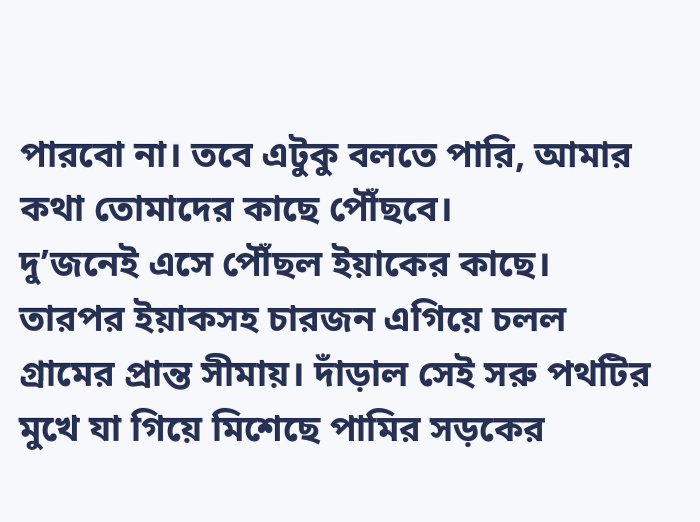পারবো না। তবে এটুকু বলতে পারি, আমার কথা তোমাদের কাছে পৌঁছবে।
দু’জনেই এসে পৌঁছল ইয়াকের কাছে। তারপর ইয়াকসহ চারজন এগিয়ে চলল গ্রামের প্রান্ত সীমায়। দাঁড়াল সেই সরু পথটির মুখে যা গিয়ে মিশেছে পামির সড়কের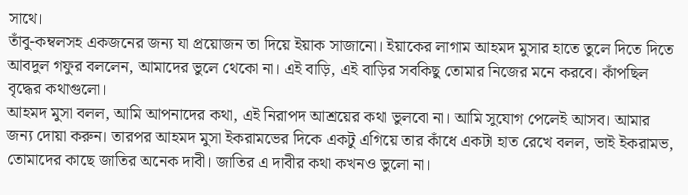সাথে।
তাঁবু-কম্বলসহ একজনের জন্য যা প্রয়োজন তা দিয়ে ইয়াক সাজানো। ইয়াকের লাগাম আহমদ মুসার হাতে তুলে দিতে দিতে আবদুল গফুর বললেন, আমাদের ভুলে থেকো না। এই বাড়ি, এই বাড়ির সবকিছু তোমার নিজের মনে করবে। কাঁপছিল বৃদ্ধের কথাগুলো।
আহমদ মুসা বলল, আমি আপনাদের কথা, এই নিরাপদ আশ্রয়ের কথা ভুলবো না। আমি সুযোগ পেলেই আসব। আমার জন্য দোয়া করুন। তারপর আহমদ মুসা ইকরামভের দিকে একটু এগিয়ে তার কাঁধে একটা হাত রেখে বলল, ভাই ইকরামভ, তোমাদের কাছে জাতির অনেক দাবী। জাতির এ দাবীর কথা কখনও ভুলো না।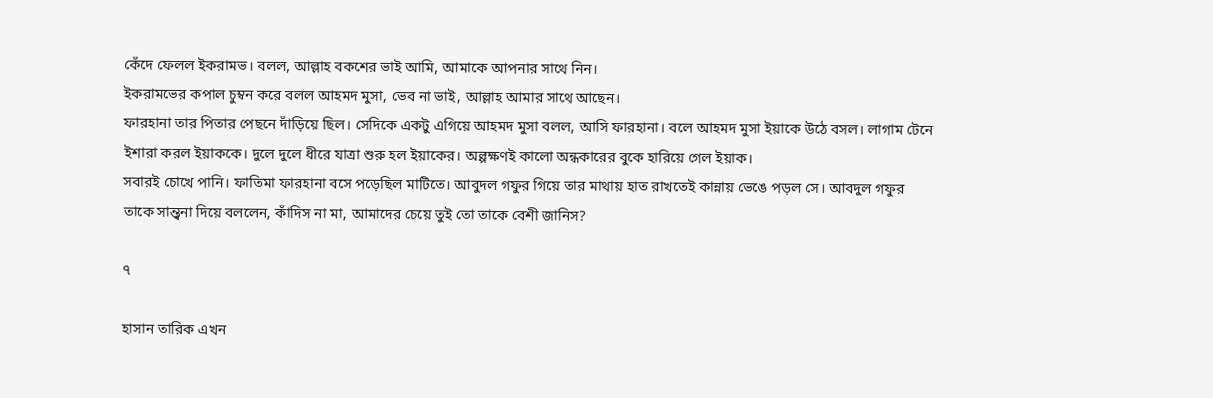কেঁদে ফেলল ইকরামভ। বলল, আল্লাহ বকশের ভাই আমি, আমাকে আপনার সাথে নিন।
ইকরামভের কপাল চুম্বন করে বলল আহমদ মুসা, ভেব না ভাই, আল্লাহ আমার সাথে আছেন।
ফারহানা তার পিতার পেছনে দাঁড়িয়ে ছিল। সেদিকে একটু এগিয়ে আহমদ মুসা বলল, আসি ফারহানা। বলে আহমদ মুসা ইয়াকে উঠে বসল। লাগাম টেনে ইশারা করল ইয়াককে। দুলে দুলে ধীরে যাত্রা শুরু হল ইয়াকের। অল্পক্ষণই কালো অন্ধকারের বুকে হারিয়ে গেল ইয়াক।
সবারই চোখে পানি। ফাতিমা ফারহানা বসে পড়েছিল মাটিতে। আবুদল গফুর গিয়ে তার মাথায় হাত রাখতেই কান্নায় ভেঙে পড়ল সে। আবদুল গফুর তাকে সান্ত্বনা দিয়ে বললেন, কাঁদিস না মা, আমাদের চেয়ে তুই তো তাকে বেশী জানিস?

৭

হাসান তারিক এখন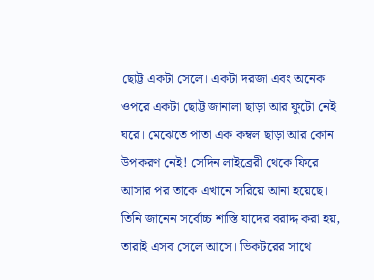ছোট্ট একটা সেলে। একটা দরজা এবং অনেক ওপরে একটা ছোট্ট জানালা ছাড়া আর ফুটো নেই ঘরে। মেঝেতে পাতা এক কম্বল ছাড়া আর কোন উপকরণ নেই! সেদিন লাইব্রেরী থেকে ফিরে আসার পর তাকে এখানে সরিয়ে আনা হয়েছে। তিনি জানেন সর্বোচ্চ শাস্তি যাদের বরাদ্দ করা হয়, তারাই এসব সেলে আসে। ভিকটরের সাথে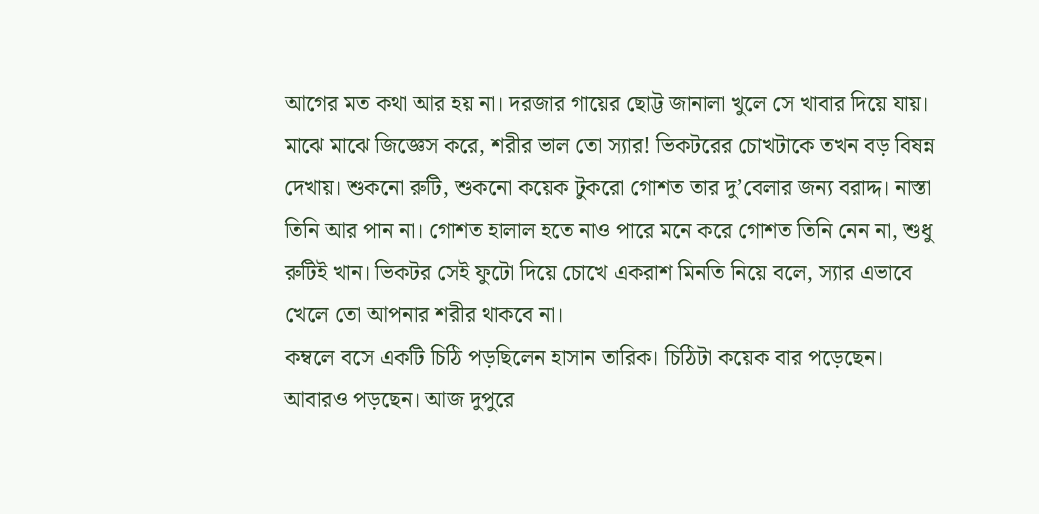আগের মত কথা আর হয় না। দরজার গায়ের ছোট্ট জানালা খুলে সে খাবার দিয়ে যায়। মাঝে মাঝে জিজ্ঞেস করে, শরীর ভাল তো স্যার! ভিকটরের চোখটাকে তখন বড় বিষন্ন দেখায়। শুকনো রুটি, শুকনো কয়েক টুকরো গোশত তার দু’বেলার জন্য বরাদ্দ। নাস্তা তিনি আর পান না। গোশত হালাল হতে নাও পারে মনে করে গোশত তিনি নেন না, শুধু রুটিই খান। ভিকটর সেই ফুটো দিয়ে চোখে একরাশ মিনতি নিয়ে বলে, স্যার এভাবে খেলে তো আপনার শরীর থাকবে না।
কম্বলে বসে একটি চিঠি পড়ছিলেন হাসান তারিক। চিঠিটা কয়েক বার পড়েছেন। আবারও পড়ছেন। আজ দুপুরে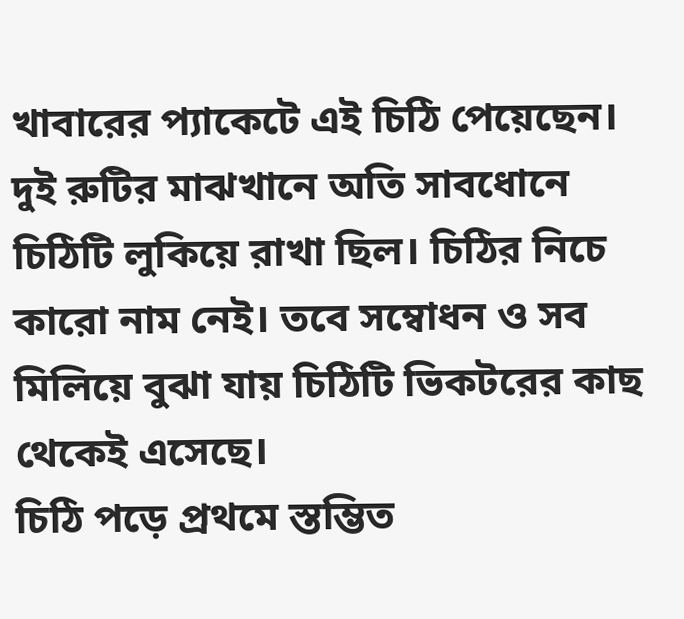খাবারের প্যাকেটে এই চিঠি পেয়েছেন। দুই রুটির মাঝখানে অতি সাবধোনে চিঠিটি লুকিয়ে রাখা ছিল। চিঠির নিচে কারো নাম নেই। তবে সম্বোধন ও সব মিলিয়ে বুঝা যায় চিঠিটি ভিকটরের কাছ থেকেই এসেছে।
চিঠি পড়ে প্রথমে স্তম্ভিত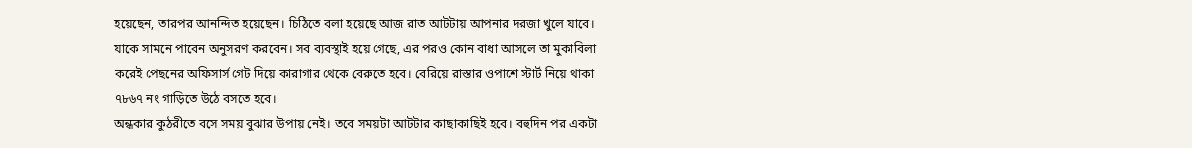হয়েছেন, তারপর আনন্দিত হয়েছেন। চিঠিতে বলা হয়েছে আজ রাত আটটায় আপনার দরজা খুলে যাবে। যাকে সামনে পাবেন অনুসরণ করবেন। সব ব্যবস্থাই হয়ে গেছে, এর পরও কোন বাধা আসলে তা মুকাবিলা করেই পেছনের অফিসার্স গেট দিয়ে কারাগার থেকে বেরুতে হবে। বেরিয়ে রাস্তার ওপাশে স্টার্ট নিয়ে থাকা ৭৮৬৭ নং গাড়িতে উঠে বসতে হবে।
অন্ধকার কুঠরীতে বসে সময় বুঝার উপায় নেই। তবে সময়টা আটটার কাছাকাছিই হবে। বহুদিন পর একটা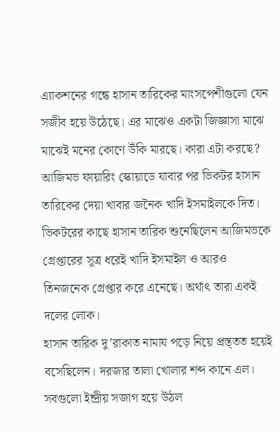এ্যাকশনের গন্ধে হাসান তারিকের মাংসপেশীগুলো যেন সজীব হয়ে উঠেছে। এর মাঝেও একটা জিজ্ঞাসা মাঝে মাঝেই মনের কোণে উঁকি মারছে। কারা এটা করছে? আজিমভ ফায়ারিং স্কোয়াডে যাবার পর ভিকটর হাসান তারিকের দেয়া খাবার জনৈক খাদি ইসমাইলকে দিত। ভিকটরের কাছে হাসান তারিক শুনেছিলেন আজিমভকে গ্রেপ্তারের সূত্র ধরেই খাদি ইসমাইল ও আরও তিনজনেক গ্রেপ্তার করে এনেছে। অর্থাৎ তারা একই দলের লোক।
হাসান তারিক দু’রাকাত নামায পড়ে নিয়ে প্রস্ত্তত হয়েই বসেছিলেন। দরজার তালা খোলার শব্দ কানে এল। সবগুলো ইন্দ্রীয় সজাগ হয়ে উঠল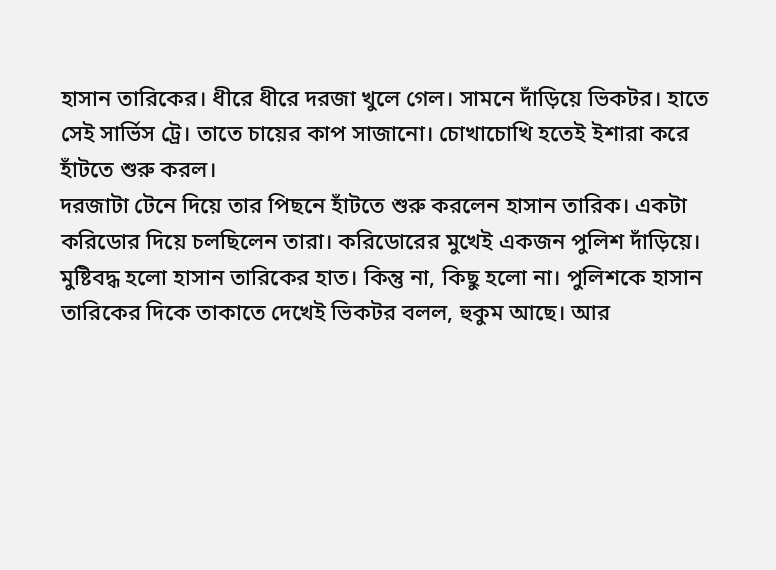হাসান তারিকের। ধীরে ধীরে দরজা খুলে গেল। সামনে দাঁড়িয়ে ভিকটর। হাতে সেই সার্ভিস ট্রে। তাতে চায়ের কাপ সাজানো। চোখাচোখি হতেই ইশারা করে হাঁটতে শুরু করল।
দরজাটা টেনে দিয়ে তার পিছনে হাঁটতে শুরু করলেন হাসান তারিক। একটা করিডোর দিয়ে চলছিলেন তারা। করিডোরের মুখেই একজন পুলিশ দাঁড়িয়ে। মুষ্টিবদ্ধ হলো হাসান তারিকের হাত। কিন্তু না, কিছু হলো না। পুলিশকে হাসান তারিকের দিকে তাকাতে দেখেই ভিকটর বলল, হুকুম আছে। আর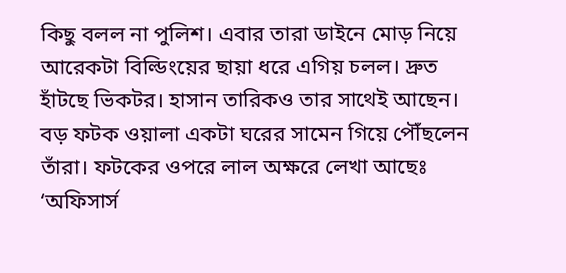কিছু বলল না পুলিশ। এবার তারা ডাইনে মোড় নিয়ে আরেকটা বিল্ডিংয়ের ছায়া ধরে এগিয় চলল। দ্রুত হাঁটছে ভিকটর। হাসান তারিকও তার সাথেই আছেন।
বড় ফটক ওয়ালা একটা ঘরের সামেন গিয়ে পৌঁছলেন তাঁরা। ফটকের ওপরে লাল অক্ষরে লেখা আছেঃ ‘অফিসার্স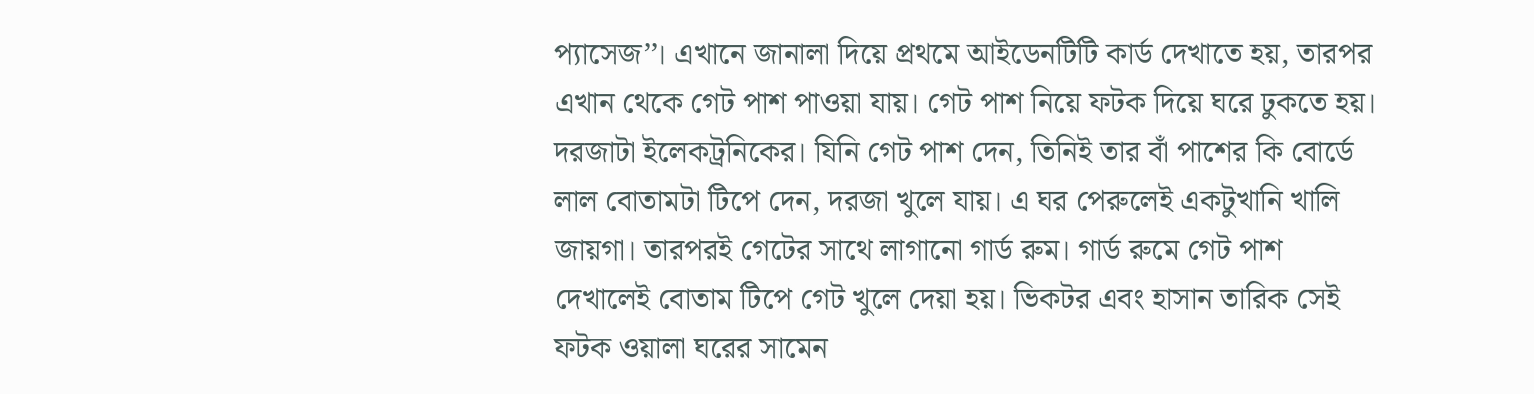প্যাসেজ’’। এখানে জানালা দিয়ে প্রথমে আইডেনটিটি কার্ড দেখাতে হয়, তারপর এখান থেকে গেট পাশ পাওয়া যায়। গেট পাশ নিয়ে ফটক দিয়ে ঘরে ঢুকতে হয়। দরজাটা ইলেকট্রনিকের। যিনি গেট পাশ দেন, তিনিই তার বাঁ পাশের কি বোর্ডে লাল বোতামটা টিপে দেন, দরজা খুলে যায়। এ ঘর পেরুলেই একটুখানি খালি জায়গা। তারপরই গেটের সাথে লাগানো গার্ড রুম। গার্ড রুমে গেট পাশ দেখালেই বোতাম টিপে গেট খুলে দেয়া হয়। ভিকটর এবং হাসান তারিক সেই ফটক ওয়ালা ঘরের সামেন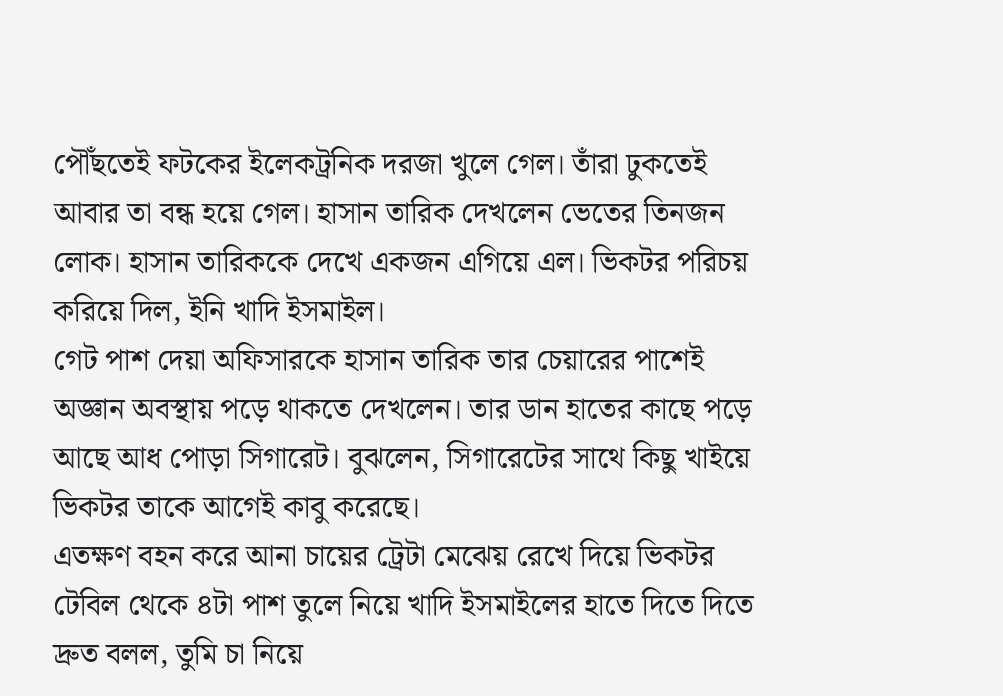পৌঁছতেই ফটকের ইলেকট্রনিক দরজা খুলে গেল। তাঁরা ঢুকতেই আবার তা বন্ধ হয়ে গেল। হাসান তারিক দেখলেন ভেতের তিনজন লোক। হাসান তারিককে দেখে একজন এগিয়ে এল। ভিকটর পরিচয় করিয়ে দিল, ইনি খাদি ইসমাইল।
গেট পাশ দেয়া অফিসারকে হাসান তারিক তার চেয়ারের পাশেই অজ্ঞান অবস্থায় পড়ে থাকতে দেখলেন। তার ডান হাতের কাছে পড়ে আছে আধ পোড়া সিগারেট। বুঝলেন, সিগারেটের সাথে কিছু খাইয়ে ভিকটর তাকে আগেই কাবু করেছে।
এতক্ষণ বহন করে আনা চায়ের ট্রেটা মেঝেয় রেখে দিয়ে ভিকটর টেবিল থেকে ৪টা পাশ তুলে নিয়ে খাদি ইসমাইলের হাতে দিতে দিতে দ্রুত বলল, তুমি চা নিয়ে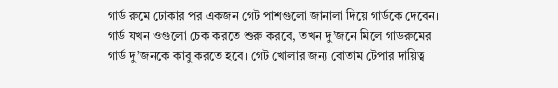গার্ড রুমে ঢোকার পর একজন গেট পাশগুলো জানালা দিয়ে গার্ডকে দেবেন। গার্ড যখন ওগুলো চেক করতে শুরু করবে, তখন দু’জনে মিলে গাডরুমের গার্ড দু’জনকে কাবু করতে হবে। গেট খোলার জন্য বোতাম টেপার দায়িত্ব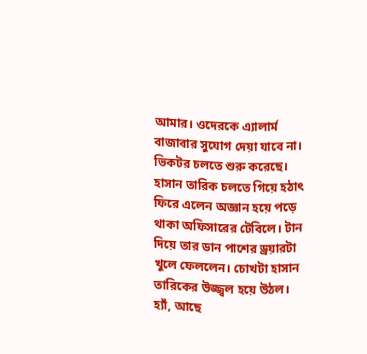আমার। ওদেরকে এ্যালার্ম বাজাবার সুযোগ দেয়া যাবে না।
ভিকটর চলতে শুরু করেছে। হাসান তারিক চলতে গিয়ে হঠাৎ ফিরে এলেন অজ্ঞান হয়ে পড়ে থাকা অফিসারের টেবিলে। টান দিয়ে তার ডান পাশের ড্রয়ারটা খুলে ফেললেন। চোখটা হাসান তারিকের উজ্জ্বল হয়ে উঠল। হ্যাঁ, আছে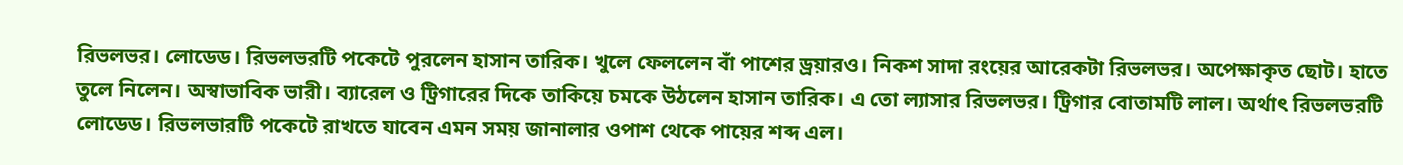রিভলভর। লোডেড। রিভলভরটি পকেটে পুরলেন হাসান তারিক। খুলে ফেললেন বাঁ পাশের ড্রয়ারও। নিকশ সাদা রংয়ের আরেকটা রিভলভর। অপেক্ষাকৃত ছোট। হাতে তুলে নিলেন। অস্বাভাবিক ভারী। ব্যারেল ও ট্রিগারের দিকে তাকিয়ে চমকে উঠলেন হাসান তারিক। এ তো ল্যাসার রিভলভর। ট্রিগার বোতামটি লাল। অর্থাৎ রিভলভরটি লোডেড। রিভলভারটি পকেটে রাখতে যাবেন এমন সময় জানালার ওপাশ থেকে পায়ের শব্দ এল।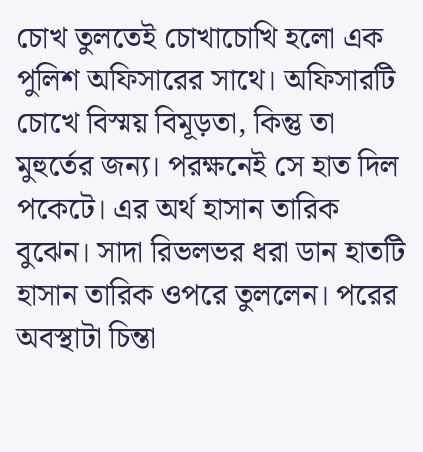চোখ তুলতেই চোখাচোখি হলো এক পুলিশ অফিসারের সাথে। অফিসারটি চোখে বিস্ময় বিমূড়তা, কিন্তু তা মুহুর্তের জন্য। পরক্ষনেই সে হাত দিল পকেটে। এর অর্থ হাসান তারিক বুঝেন। সাদা রিভলভর ধরা ডান হাতটি হাসান তারিক ওপরে তুললেন। পরের অবস্থাটা চিন্তা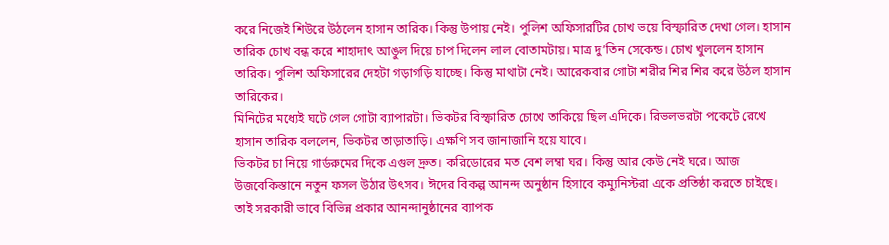করে নিজেই শিউরে উঠলেন হাসান তারিক। কিন্তু উপায় নেই। পুলিশ অফিসারটির চোখ ভয়ে বিস্ফারিত দেখা গেল। হাসান তারিক চোখ বন্ধ করে শাহাদাৎ আঙুল দিয়ে চাপ দিলেন লাল বোতামটায়। মাত্র দু’তিন সেকেন্ড। চোখ খুললেন হাসান তারিক। পুলিশ অফিসারের দেহটা গড়াগড়ি যাচ্ছে। কিন্তু মাথাটা নেই। আরেকবার গোটা শরীর শির শির করে উঠল হাসান তারিকের।
মিনিটের মধ্যেই ঘটে গেল গোটা ব্যাপারটা। ভিকটর বিস্ফারিত চোখে তাকিয়ে ছিল এদিকে। রিভলভরটা পকেটে রেখে হাসান তারিক বললেন, ভিকটর তাড়াতাড়ি। এক্ষণি সব জানাজানি হয়ে যাবে।
ভিকটর চা নিয়ে গার্ডরুমের দিকে এগুল দ্রুত। করিডোরের মত বেশ লম্বা ঘর। কিন্তু আর কেউ নেই ঘরে। আজ উজবেকিস্তানে নতুন ফসল উঠার উৎসব। ঈদের বিকল্প আনন্দ অনুষ্ঠান হিসাবে কম্যুনিস্টরা একে প্রতিষ্ঠা করতে চাইছে। তাই সরকারী ভাবে বিভিন্ন প্রকার আনন্দানুষ্ঠানের ব্যাপক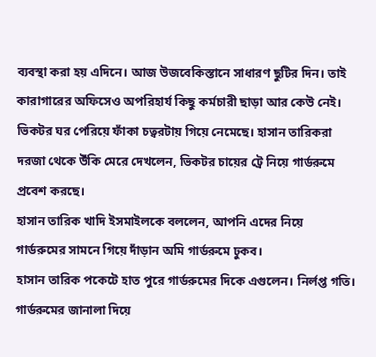ব্যবস্থা করা হয় এদিনে। আজ উজবেকিস্তানে সাধারণ ছুটির দিন। তাই কারাগারের অফিসেও অপরিহার্য কিছু কর্মচারী ছাড়া আর কেউ নেই। ভিকটর ঘর পেরিয়ে ফাঁকা চত্বরটায় গিয়ে নেমেছে। হাসান তারিকরা দরজা থেকে উঁকি মেরে দেখলেন, ভিকটর চায়ের ট্রে নিয়ে গার্ডরুমে প্রবেশ করছে।
হাসান তারিক খাদি ইসমাইলকে বললেন, আপনি এদের নিয়ে গার্ডরুমের সামনে গিয়ে দাঁড়ান অমি গার্ডরুমে ঢুকব।
হাসান তারিক পকেটে হাত পুরে গার্ডরুমের দিকে এগুলেন। নির্লপ্ত গতি। গার্ডরুমের জানালা দিয়ে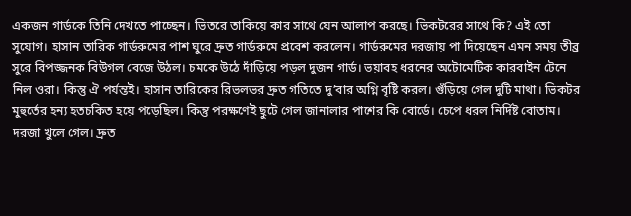একজন গার্ডকে তিনি দেখতে পাচ্ছেন। ভিতরে তাকিয়ে কার সাথে যেন আলাপ করছে। ভিকটরের সাথে কি? এই তো সুযোগ। হাসান তারিক গার্ডরুমের পাশ ঘুরে দ্রুত গার্ডরুমে প্রবেশ করলেন। গার্ডরুমের দরজায় পা দিয়েছেন এমন সময় তীব্র সুরে বিপজ্জনক বিউগল বেজে উঠল। চমকে উঠে দাঁড়িয়ে পড়ল দুজন গার্ড। ভয়াবহ ধরনের অটোমেটিক কারবাইন টেনে নিল ওরা। কিন্তু ঐ পর্যন্তই। হাসান তারিকের রিভলভর দ্রুত গতিতে দু’বার অগ্নি বৃষ্টি করল। গুঁড়িয়ে গেল দুটি মাথা। ভিকটর মুহুর্তের হন্য হতচকিত হয়ে পড়েছিল। কিন্তু পরক্ষণেই ছুটে গেল জানালার পাশের কি বোর্ডে। চেপে ধরল নির্দিষ্ট বোতাম।
দরজা খুলে গেল। দ্রুত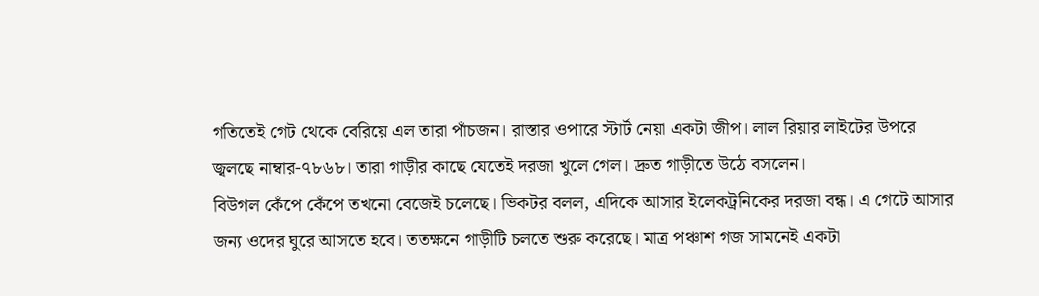গতিতেই গেট থেকে বেরিয়ে এল তারা পাঁচজন। রাস্তার ওপারে স্টার্ট নেয়া একটা জীপ। লাল রিয়ার লাইটের উপরে জ্বলছে নাম্বার-৭৮৬৮। তারা গাড়ীর কাছে যেতেই দরজা খুলে গেল। দ্রুত গাড়ীতে উঠে বসলেন।
বিউগল কেঁপে কেঁপে তখনো বেজেই চলেছে। ভিকটর বলল, এদিকে আসার ইলেকট্রনিকের দরজা বন্ধ। এ গেটে আসার জন্য ওদের ঘুরে আসতে হবে। ততক্ষনে গাড়ীটি চলতে শুরু করেছে। মাত্র পঞ্চাশ গজ সামনেই একটা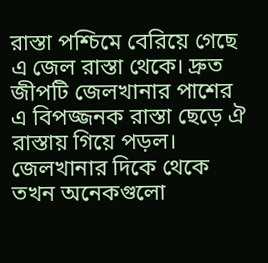রাস্তা পশ্চিমে বেরিয়ে গেছে এ জেল রাস্তা থেকে। দ্রুত জীপটি জেলখানার পাশের এ বিপজ্জনক রাস্তা ছেড়ে ঐ রাস্তায় গিয়ে পড়ল। জেলখানার দিকে থেকে তখন অনেকগুলো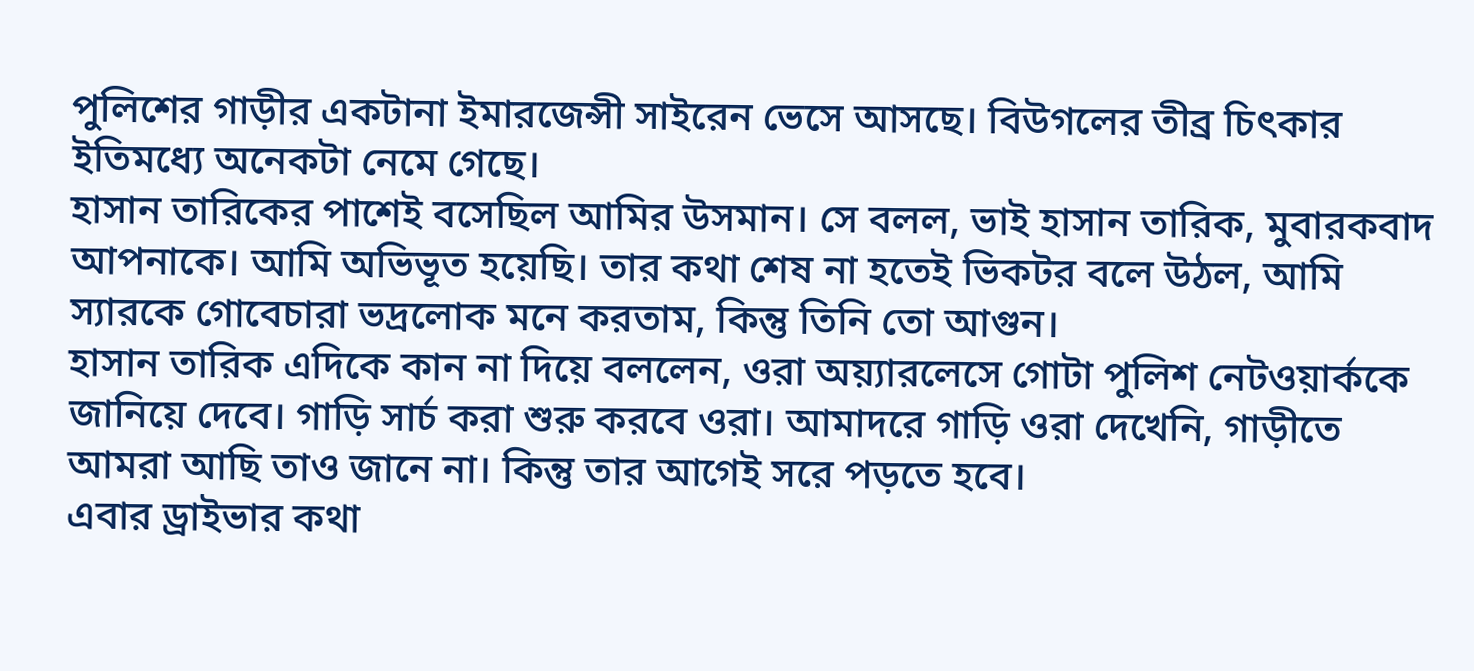পুলিশের গাড়ীর একটানা ইমারজেন্সী সাইরেন ভেসে আসছে। বিউগলের তীব্র চিৎকার ইতিমধ্যে অনেকটা নেমে গেছে।
হাসান তারিকের পাশেই বসেছিল আমির উসমান। সে বলল, ভাই হাসান তারিক, মুবারকবাদ আপনাকে। আমি অভিভূত হয়েছি। তার কথা শেষ না হতেই ভিকটর বলে উঠল, আমি স্যারকে গোবেচারা ভদ্রলোক মনে করতাম, কিন্তু তিনি তো আগুন।
হাসান তারিক এদিকে কান না দিয়ে বললেন, ওরা অয়্যারলেসে গোটা পুলিশ নেটওয়ার্ককে জানিয়ে দেবে। গাড়ি সার্চ করা শুরু করবে ওরা। আমাদরে গাড়ি ওরা দেখেনি, গাড়ীতে আমরা আছি তাও জানে না। কিন্তু তার আগেই সরে পড়তে হবে।
এবার ড্রাইভার কথা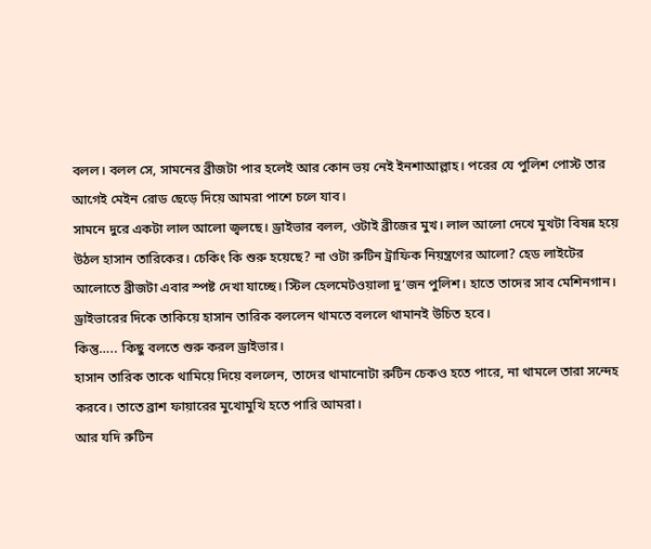বলল। বলল সে, সামনের ব্রীজটা পার হলেই আর কোন ভয় নেই ইনশাআল্লাহ। পরের যে পুলিশ পোস্ট তার আগেই মেইন রোড ছেড়ে দিয়ে আমরা পাশে চলে যাব।
সামনে দুরে একটা লাল আলো জ্বলছে। ড্রাইভার বলল, ওটাই ব্রীজের মুখ। লাল আলো দেখে মুখটা বিষন্ন হয়ে উঠল হাসান তারিকের। চেকিং কি শুরু হয়েছে? না ওটা রুটিন ট্রাফিক নিয়ন্ত্রণের আলো? হেড লাইটের আলোতে ব্রীজটা এবার স্পষ্ট দেখা যাচ্ছে। স্টিল হেলমেটওয়ালা দু’জন পুলিশ। হাতে তাদের সাব মেশিনগান। ড্রাইভারের দিকে তাকিয়ে হাসান তারিক বললেন থামতে বললে থামানই উচিত হবে।
কিন্তু….. কিছু বলতে শুরু করল ড্রাইভার।
হাসান তারিক তাকে থামিয়ে দিয়ে বললেন, তাদের থামানোটা রুটিন চেকও হতে পারে, না থামলে তারা সন্দেহ করবে। তাতে ব্রাশ ফায়ারের মুখোমুখি হতে পারি আমরা।
আর যদি রুটিন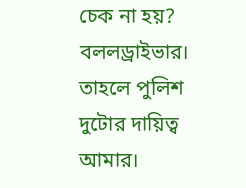চেক না হয়? বললড্রাইভার।
তাহলে পুলিশ দুটোর দায়িত্ব আমার।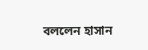বললেন হাসান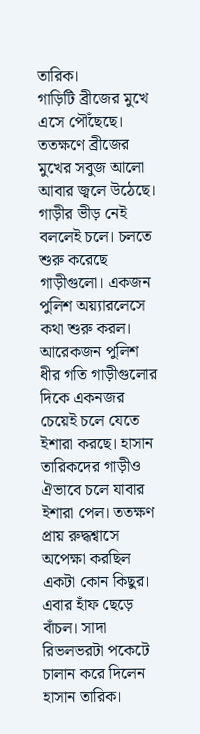তারিক।
গাড়িটি ব্রীজের মুখে এসে পৌঁছেছে। ততক্ষণে ব্রীজের মুখের সবুজ আলো আবার জ্বলে উঠেছে। গাড়ীর ভীড় নেই বললেই চলে। চলতে শুরু করেছে গাড়ীগুলো। একজন পুলিশ অয়্যারলেসে কথা শুরু করল। আরেকজন পুলিশ ধীর গতি গাড়ীগুলোর দিকে একনজর চেয়েই চলে যেতে ইশারা করছে। হাসান তারিকদের গাড়ীও ঐভাবে চলে যাবার ইশারা পেল। ততক্ষণ প্রায় রুদ্ধশ্বাসে অপেক্ষা করছিল একটা কোন কিছুর। এবার হাঁফ ছেড়ে বাঁচল। সাদা রিভলভরটা পকেটে চালান করে দিলেন হাসান তারিক।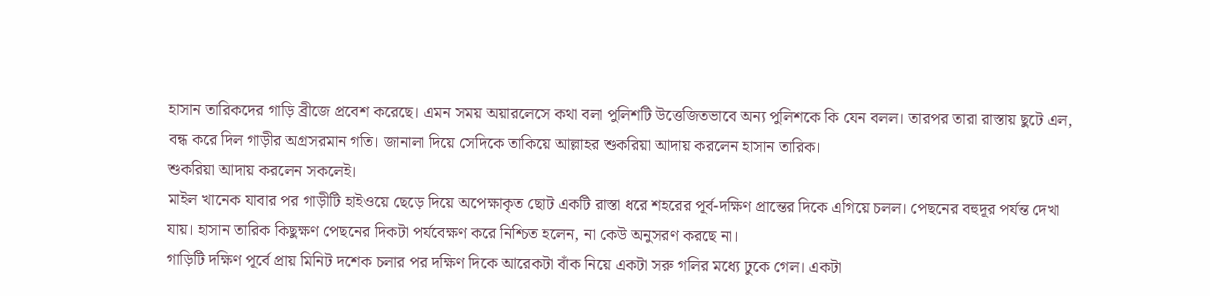হাসান তারিকদের গাড়ি ব্রীজে প্রবেশ করেছে। এমন সময় অয়ারলেসে কথা বলা পুলিশটি উত্তেজিতভাবে অন্য পুলিশকে কি যেন বলল। তারপর তারা রাস্তায় ছুটে এল, বন্ধ করে দিল গাড়ীর অগ্রসরমান গতি। জানালা দিয়ে সেদিকে তাকিয়ে আল্লাহর শুকরিয়া আদায় করলেন হাসান তারিক।
শুকরিয়া আদায় করলেন সকলেই।
মাইল খানেক যাবার পর গাড়ীটি হাইওয়ে ছেড়ে দিয়ে অপেক্ষাকৃত ছোট একটি রাস্তা ধরে শহরের পূর্ব-দক্ষিণ প্রান্তের দিকে এগিয়ে চলল। পেছনের বহুদূর পর্যন্ত দেখা যায়। হাসান তারিক কিছুক্ষণ পেছনের দিকটা পর্যবেক্ষণ করে নিশ্চিত হলেন, না কেউ অনুসরণ করছে না।
গাড়িটি দক্ষিণ পূর্বে প্রায় মিনিট দশেক চলার পর দক্ষিণ দিকে আরেকটা বাঁক নিয়ে একটা সরু গলির মধ্যে ঢুকে গেল। একটা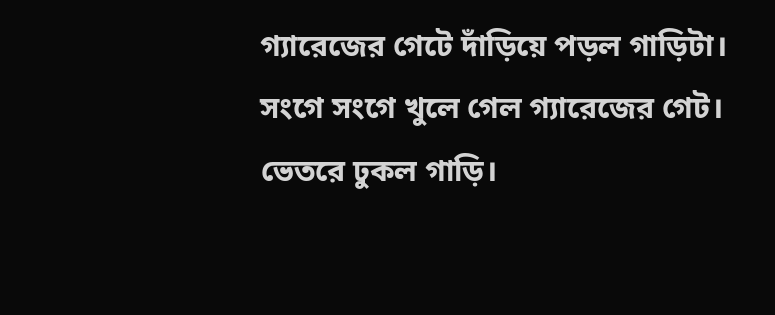গ্যারেজের গেটে দাঁড়িয়ে পড়ল গাড়িটা। সংগে সংগে খুলে গেল গ্যারেজের গেট। ভেতরে ঢুকল গাড়ি।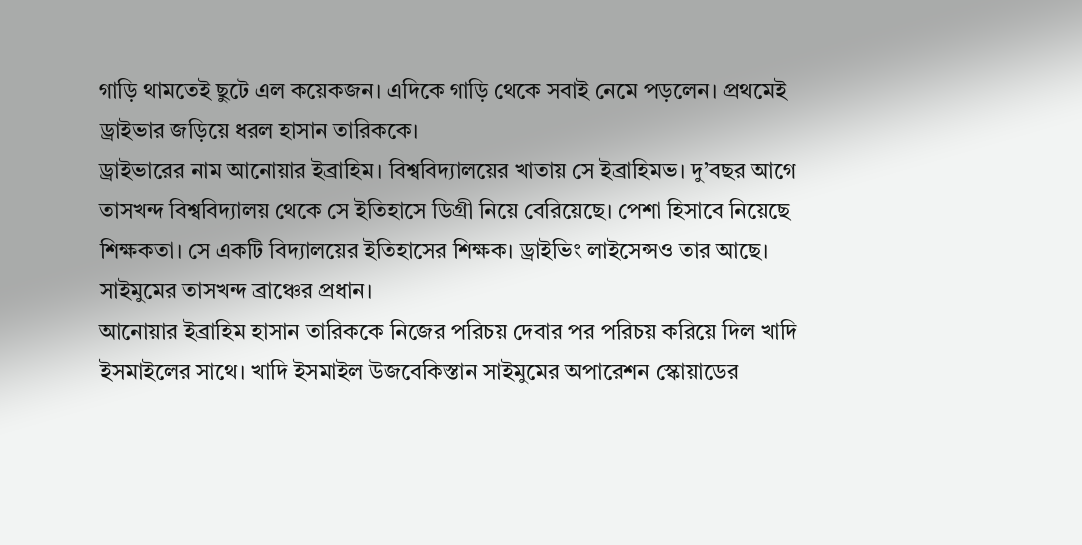গাড়ি থামতেই ছুটে এল কয়েকজন। এদিকে গাড়ি থেকে সবাই নেমে পড়লেন। প্রথমেই ড্রাইভার জড়িয়ে ধরল হাসান তারিককে।
ড্রাইভারের নাম আনোয়ার ইব্রাহিম। বিশ্ববিদ্যালয়ের খাতায় সে ইব্রাহিমভ। দু’বছর আগে তাসখন্দ বিশ্ববিদ্যালয় থেকে সে ইতিহাসে ডিগ্রী নিয়ে বেরিয়েছে। পেশা হিসাবে নিয়েছে শিক্ষকতা। সে একটি বিদ্যালয়ের ইতিহাসের শিক্ষক। ড্রাইভিং লাইসেন্সও তার আছে। সাইমুমের তাসখন্দ ব্রাঞ্চের প্রধান।
আনোয়ার ইব্রাহিম হাসান তারিককে নিজের পরিচয় দেবার পর পরিচয় করিয়ে দিল খাদি ইসমাইলের সাথে। খাদি ইসমাইল উজবেকিস্তান সাইমুমের অপারেশন স্কোয়াডের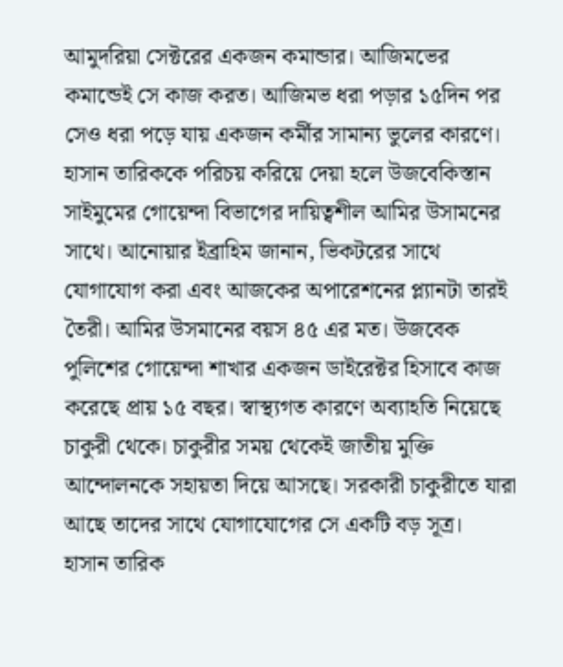আমুদরিয়া সেক্টরের একজন কমান্ডার। আজিমভের কমান্ডেই সে কাজ করত। আজিমভ ধরা পড়ার ১৫দিন পর সেও ধরা পড়ে যায় একজন কর্মীর সামান্য ভুলের কারণে।
হাসান তারিককে পরিচয় করিয়ে দেয়া হলে উজবেকিস্তান সাইমুমের গোয়েন্দা বিভাগের দায়িত্বশীল আমির উসামনের সাথে। আনোয়ার ইব্রাহিম জানান, ভিকটরের সাথে যোগাযোগ করা এবং আজকের অপারেশনের প্ল্যানটা তারই তৈরী। আমির উসমানের বয়স ৪৫ এর মত। উজবেক পুলিশের গোয়েন্দা শাখার একজন ডাইরেক্টর হিসাবে কাজ করেছে প্রায় ১৫ বছর। স্বাস্থ্যগত কারণে অব্যাহতি নিয়েছে চাকুরী থেকে। চাকুরীর সময় থেকেই জাতীয় মুক্তি আন্দোলনকে সহায়তা দিয়ে আসছে। সরকারী চাকুরীতে যারা আছে তাদের সাথে যোগাযোগের সে একটি বড় সূত্র।
হাসান তারিক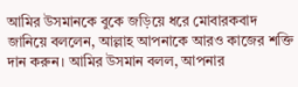আমির উসমানকে বুকে জড়িয়ে ধরে মোবারকবাদ জানিয়ে বললেন, আল্লাহ আপনাকে আরও কাজের শক্তি দান করুন। আমির উসমান বলল, আপনার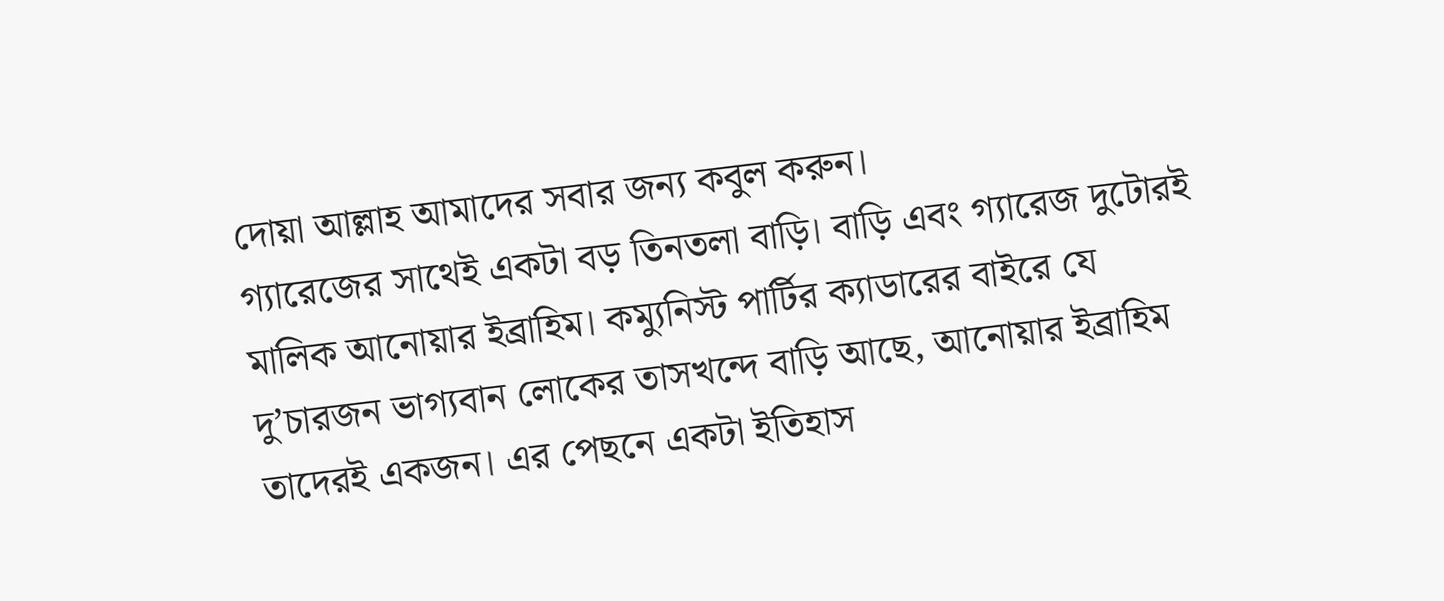দোয়া আল্লাহ আমাদের সবার জন্য কবুল করুন।
গ্যারেজের সাথেই একটা বড় তিনতলা বাড়ি। বাড়ি এবং গ্যারেজ দুটোরই মালিক আনোয়ার ইব্রাহিম। কম্যুনিস্ট পার্টির ক্যাডারের বাইরে যে দু’চারজন ভাগ্যবান লোকের তাসখন্দে বাড়ি আছে, আনোয়ার ইব্রাহিম তাদেরই একজন। এর পেছনে একটা ইতিহাস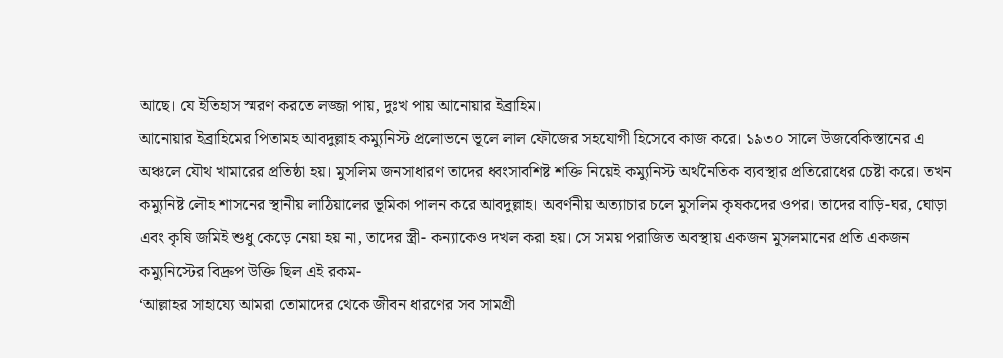আছে। যে ইতিহাস স্মরণ করতে লজ্জা পায়, দুঃখ পায় আনোয়ার ইব্রাহিম।
আনোয়ার ইব্রাহিমের পিতামহ আবদুল্লাহ কম্যুনিস্ট প্রলোভনে ভূলে লাল ফৌজের সহযোগী হিসেবে কাজ করে। ১৯৩০ সালে উজবেকিস্তানের এ অঞ্চলে যৌথ খামারের প্রতিষ্ঠা হয়। মুসলিম জনসাধারণ তাদের ধ্বংসাবশিষ্ট শক্তি নিয়েই কম্যুনিস্ট অর্থনৈতিক ব্যবস্থার প্রতিরোধের চেষ্টা করে। তখন কম্যুনিষ্ট লৌহ শাসনের স্থানীয় লাঠিয়ালের ভূমিকা পালন করে আবদুল্লাহ। অবর্ণনীয় অত্যাচার চলে মুসলিম কৃষকদের ওপর। তাদের বাড়ি-ঘর, ঘোড়া এবং কৃষি জমিই শুধু কেড়ে নেয়া হয় না, তাদের স্ত্রী- কন্যাকেও দখল করা হয়। সে সময় পরাজিত অবস্থায় একজন মুসলমানের প্রতি একজন কম্যুনিস্টের বিদ্রুপ উক্তি ছিল এই রকম-
‘আল্লাহর সাহায্যে আমরা তোমাদের থেকে জীবন ধারণের সব সামগ্রী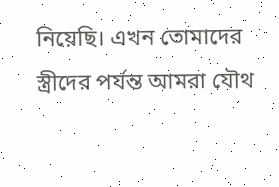নিয়েছি। এখন তোমাদের স্ত্রীদের পর্যন্ত আমরা যৌথ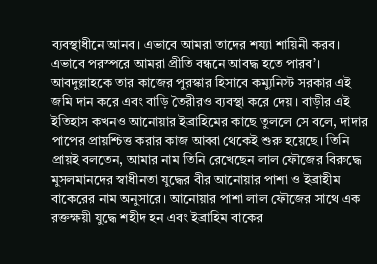ব্যবস্থাধীনে আনব। এভাবে আমরা তাদের শয্যা শায়িনী করব। এভাবে পরস্পরে আমরা প্রীতি বন্ধনে আবদ্ধ হতে পারব’। আবদুল্লাহকে তার কাজের পুরস্কার হিসাবে কম্যুনিস্ট সরকার এই জমি দান করে এবং বাড়ি তৈরীরও ব্যবস্থা করে দেয়। বাড়ীর এই ইতিহাস কখনও আনোয়ার ইব্রাহিমের কাছে তুললে সে বলে, দাদার পাপের প্রায়শ্চিত্ত করার কাজ আব্বা থেকেই শুরু হয়েছে। তিনি প্রায়ই বলতেন, আমার নাম তিনি রেখেছেন লাল ফৌজের বিরুদ্ধে মুসলমানদের স্বাধীনতা যুদ্ধের বীর আনোয়ার পাশা ও ইব্রাহীম বাকেরের নাম অনুসারে। আনোয়ার পাশা লাল ফৌজের সাথে এক রক্তক্ষয়ী যুদ্ধে শহীদ হন এবং ইব্রাহিম বাকের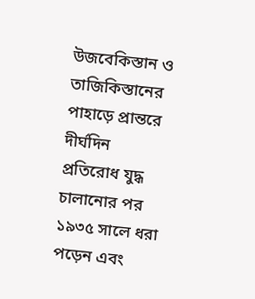উজবেকিস্তান ও তাজিকিস্তানের পাহাড়ে প্রান্তরে দীর্ঘদিন প্রতিরোধ যুদ্ধ চালানোর পর ১৯৩৫ সালে ধরা পড়েন এবং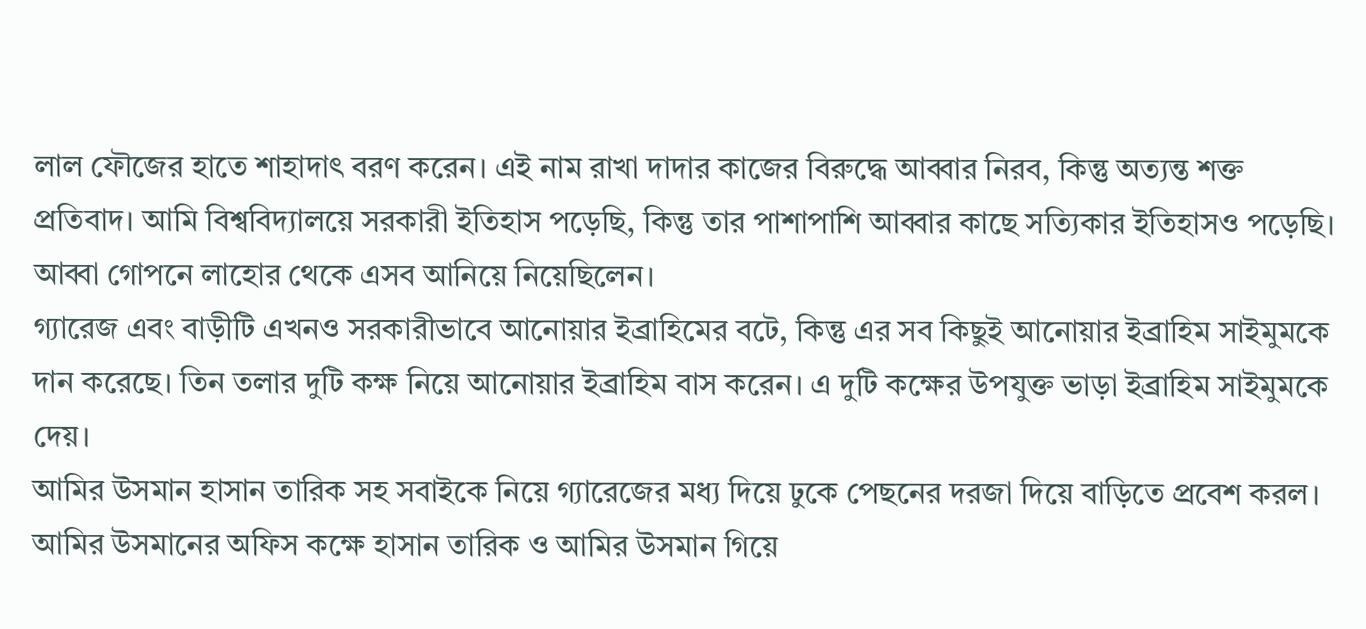লাল ফৌজের হাতে শাহাদাৎ বরণ করেন। এই নাম রাখা দাদার কাজের বিরুদ্ধে আব্বার নিরব, কিন্তু অত্যন্ত শক্ত প্রতিবাদ। আমি বিশ্ববিদ্যালয়ে সরকারী ইতিহাস পড়েছি, কিন্তু তার পাশাপাশি আব্বার কাছে সত্যিকার ইতিহাসও পড়েছি। আব্বা গোপনে লাহোর থেকে এসব আনিয়ে নিয়েছিলেন।
গ্যারেজ এবং বাড়ীটি এখনও সরকারীভাবে আনোয়ার ইব্রাহিমের বটে, কিন্তু এর সব কিছুই আনোয়ার ইব্রাহিম সাইমুমকে দান করেছে। তিন তলার দুটি কক্ষ নিয়ে আনোয়ার ইব্রাহিম বাস করেন। এ দুটি কক্ষের উপযুক্ত ভাড়া ইব্রাহিম সাইমুমকে দেয়।
আমির উসমান হাসান তারিক সহ সবাইকে নিয়ে গ্যারেজের মধ্য দিয়ে ঢুকে পেছনের দরজা দিয়ে বাড়িতে প্রবেশ করল। আমির উসমানের অফিস কক্ষে হাসান তারিক ও আমির উসমান গিয়ে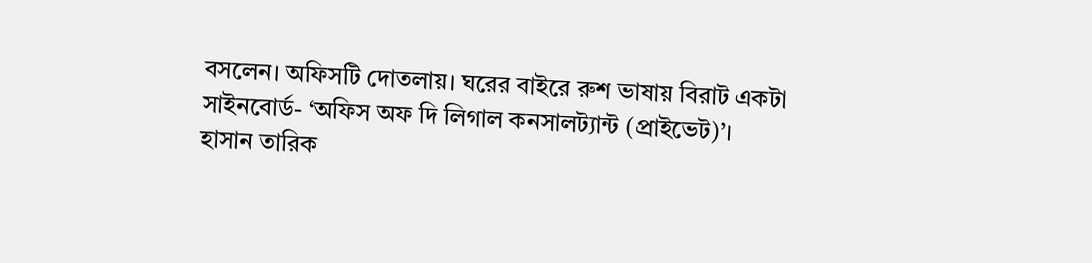বসলেন। অফিসটি দোতলায়। ঘরের বাইরে রুশ ভাষায় বিরাট একটা সাইনবোর্ড- ‘অফিস অফ দি লিগাল কনসালট্যান্ট (প্রাইভেট)’।
হাসান তারিক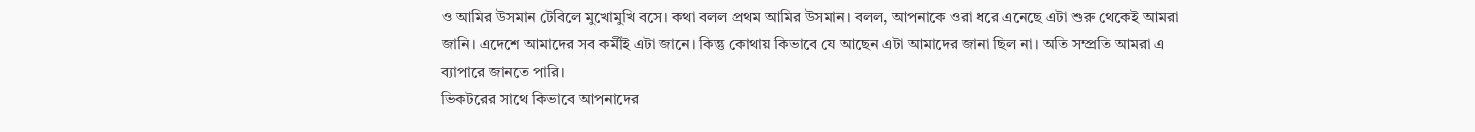ও আমির উসমান টেবিলে মুখোমুখি বসে। কথা বলল প্রথম আমির উসমান। বলল, আপনাকে ওরা ধরে এনেছে এটা শুরু থেকেই আমরা জানি। এদেশে আমাদের সব কর্মীই এটা জানে। কিন্তু কোথায় কিভাবে যে আছেন এটা আমাদের জানা ছিল না। অতি সম্প্রতি আমরা এ ব্যাপারে জানতে পারি।
ভিকটরের সাথে কিভাবে আপনাদের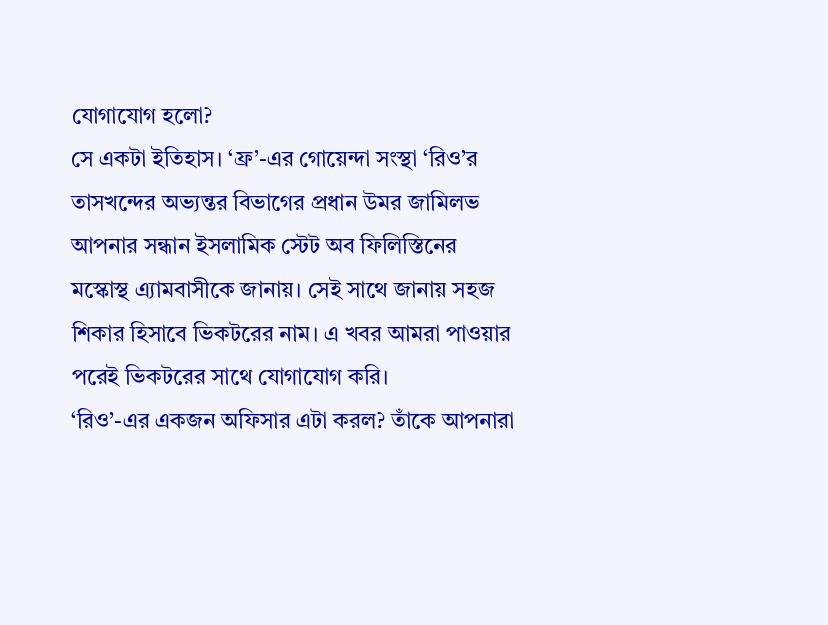যোগাযোগ হলো?
সে একটা ইতিহাস। ‘ফ্র’-এর গোয়েন্দা সংস্থা ‘রিও’র তাসখন্দের অভ্যন্তর বিভাগের প্রধান উমর জামিলভ আপনার সন্ধান ইসলামিক স্টেট অব ফিলিস্তিনের মস্কোস্থ এ্যামবাসীকে জানায়। সেই সাথে জানায় সহজ শিকার হিসাবে ভিকটরের নাম। এ খবর আমরা পাওয়ার পরেই ভিকটরের সাথে যোগাযোগ করি।
‘রিও’-এর একজন অফিসার এটা করল? তাঁকে আপনারা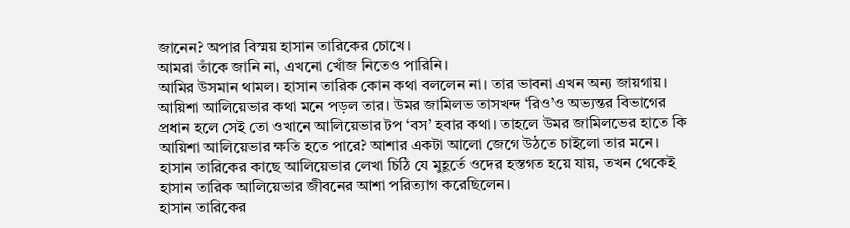জানেন? অপার বিস্ময় হাসান তারিকের চোখে।
আমরা তাঁকে জানি না, এখনো খোঁজ নিতেও পারিনি।
আমির উসমান থামল। হাসান তারিক কোন কথা বললেন না। তার ভাবনা এখন অন্য জায়গায়। আয়িশা আলিয়েভার কথা মনে পড়ল তার। উমর জামিলভ তাসখন্দ ‘রিও’ও অভ্যন্তর বিভাগের প্রধান হলে সেই তো ওখানে আলিয়েভার টপ ‘বস’ হবার কথা। তাহলে উমর জামিলভের হাতে কি আয়িশা আলিয়েভার ক্ষতি হতে পারে? আশার একটা আলো জেগে উঠতে চাইলো তার মনে। হাসান তারিকের কাছে আলিয়েভার লেখা চিঠি যে মুহূর্তে ওদের হস্তগত হয়ে যায়, তখন থেকেই হাসান তারিক আলিয়েভার জীবনের আশা পরিত্যাগ করেছিলেন।
হাসান তারিকের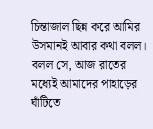চিন্তাজাল ছিন্ন করে আমির উসমানই আবার কথা বলল। বলল সে, আজ রাতের মধ্যেই আমাদের পাহাড়ের ঘাঁটিতে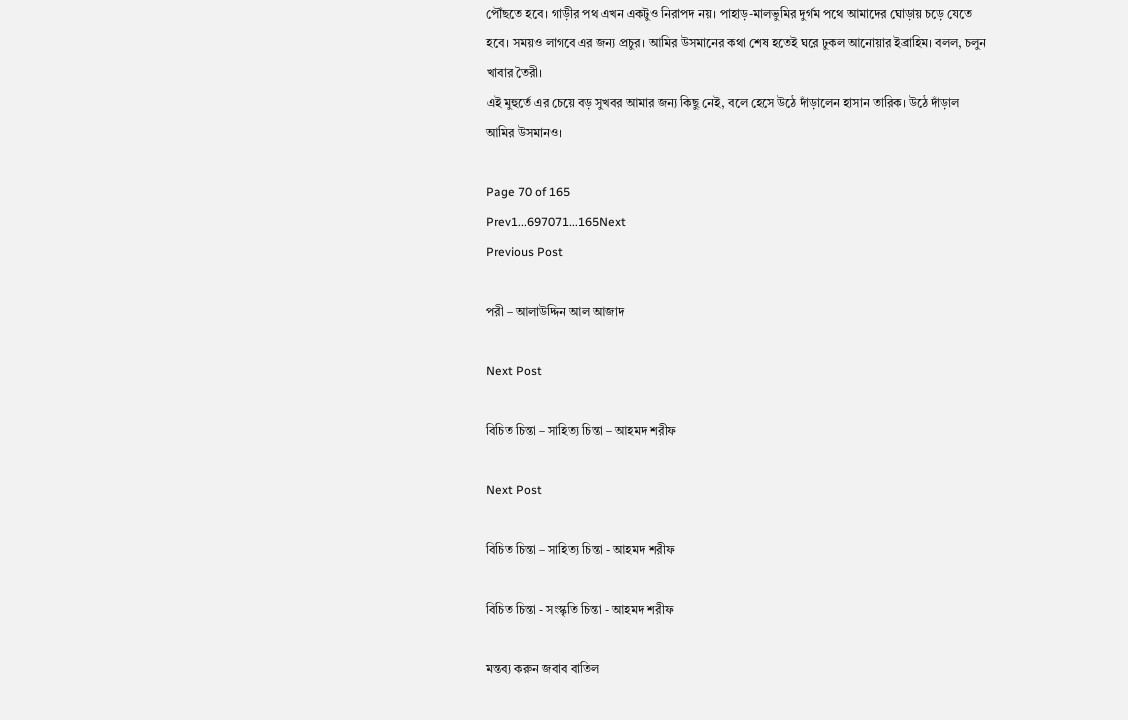পৌঁছতে হবে। গাড়ীর পথ এখন একটুও নিরাপদ নয়। পাহাড়-মালভুমির দুর্গম পথে আমাদের ঘোড়ায় চড়ে যেতে হবে। সময়ও লাগবে এর জন্য প্রচুর। আমির উসমানের কথা শেষ হতেই ঘরে ঢুকল আনোয়ার ইব্রাহিম। বলল, চলুন খাবার তৈরী।
এই মুহুর্তে এর চেয়ে বড় সুখবর আমার জন্য কিছু নেই, বলে হেসে উঠে দাঁড়ালেন হাসান তারিক। উঠে দাঁড়াল আমির উসমানও।

Page 70 of 165
Prev1...697071...165Next
Previous Post

পরী – আলাউদ্দিন আল আজাদ

Next Post

বিচিত চিন্তা – সাহিত্য চিন্তা – আহমদ শরীফ

Next Post

বিচিত চিন্তা – সাহিত্য চিন্তা - আহমদ শরীফ

বিচিত চিন্তা - সংস্কৃতি চিন্তা - আহমদ শরীফ

মন্তব্য করুন জবাব বাতিল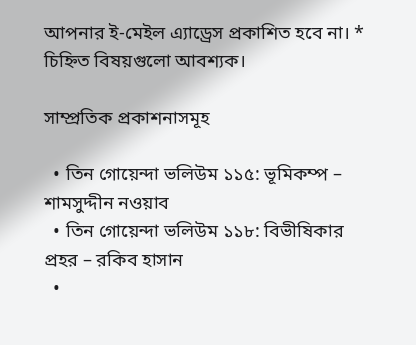আপনার ই-মেইল এ্যাড্রেস প্রকাশিত হবে না। * চিহ্নিত বিষয়গুলো আবশ্যক।

সাম্প্রতিক প্রকাশনাসমূহ

  • তিন গোয়েন্দা ভলিউম ১১৫: ভূমিকম্প – শামসুদ্দীন নওয়াব
  • তিন গোয়েন্দা ভলিউম ১১৮: বিভীষিকার প্রহর – রকিব হাসান
  •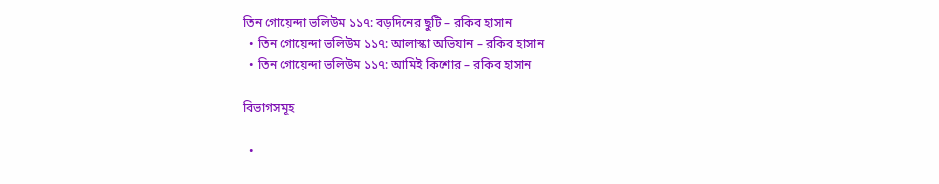তিন গোয়েন্দা ভলিউম ১১৭: বড়দিনের ছুটি – রকিব হাসান
  • তিন গোয়েন্দা ভলিউম ১১৭: আলাস্কা অভিযান – রকিব হাসান
  • তিন গোয়েন্দা ভলিউম ১১৭: আমিই কিশোর – রকিব হাসান

বিভাগসমূহ

  •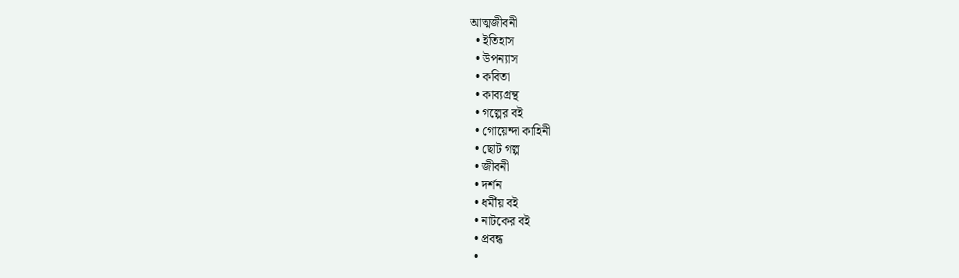আত্মজীবনী
  • ইতিহাস
  • উপন্যাস
  • কবিতা
  • কাব্যগ্রন্থ
  • গল্পের বই
  • গোয়েন্দা কাহিনী
  • ছোট গল্প
  • জীবনী
  • দর্শন
  • ধর্মীয় বই
  • নাটকের বই
  • প্রবন্ধ
  •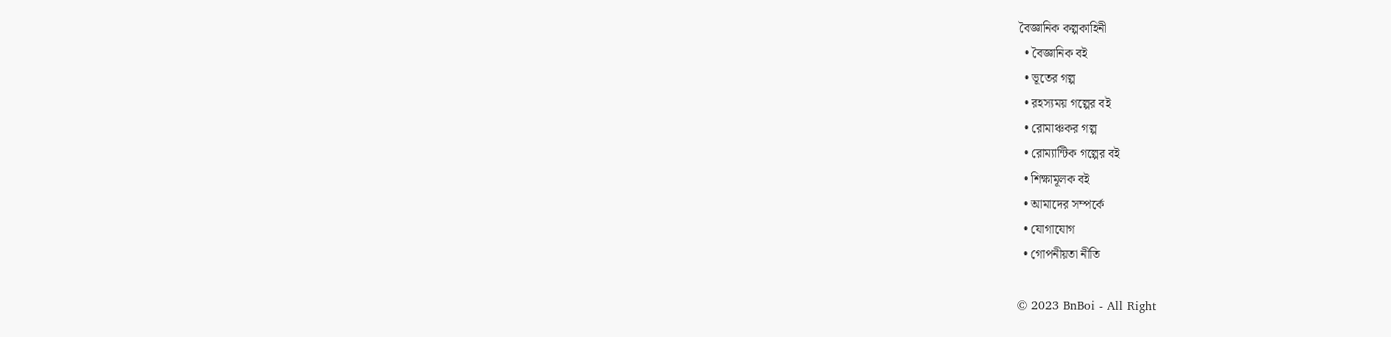বৈজ্ঞানিক কল্পকাহিনী
  • বৈজ্ঞানিক বই
  • ভূতের গল্প
  • রহস্যময় গল্পের বই
  • রোমাঞ্চকর গল্প
  • রোম্যান্টিক গল্পের বই
  • শিক্ষামূলক বই
  • আমাদের সম্পর্কে
  • যোগাযোগ
  • গোপনীয়তা নীতি

© 2023 BnBoi - All Right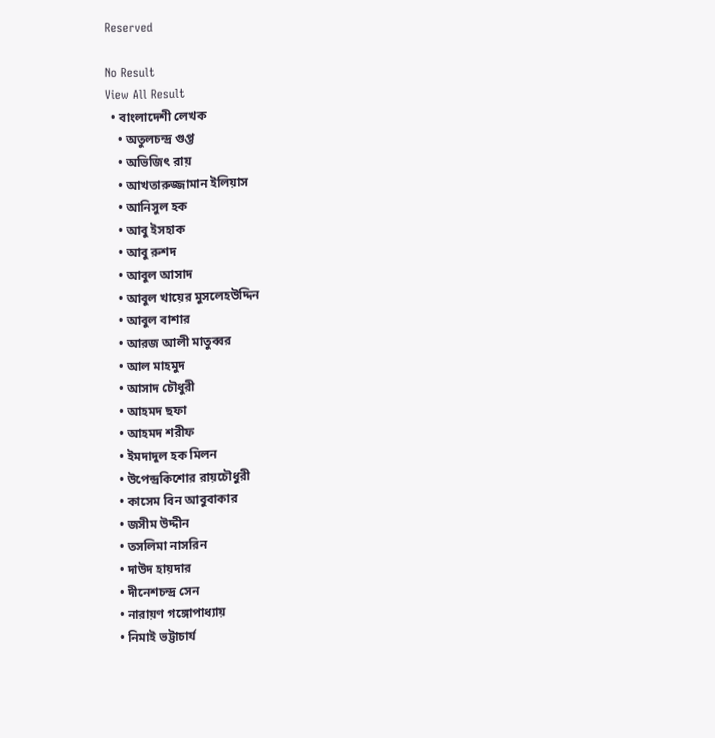Reserved

No Result
View All Result
  • বাংলাদেশী লেখক
    • অতুলচন্দ্র গুপ্ত
    • অভিজিৎ রায়
    • আখতারুজ্জামান ইলিয়াস
    • আনিসুল হক
    • আবু ইসহাক
    • আবু রুশদ
    • আবুল আসাদ
    • আবুল খায়ের মুসলেহউদ্দিন
    • আবুল বাশার
    • আরজ আলী মাতুব্বর
    • আল মাহমুদ
    • আসাদ চৌধুরী
    • আহমদ ছফা
    • আহমদ শরীফ
    • ইমদাদুল হক মিলন
    • উপেন্দ্রকিশোর রায়চৌধুরী
    • কাসেম বিন আবুবাকার
    • জসীম উদ্দীন
    • তসলিমা নাসরিন
    • দাউদ হায়দার
    • দীনেশচন্দ্র সেন
    • নারায়ণ গঙ্গোপাধ্যায়
    • নিমাই ভট্টাচার্য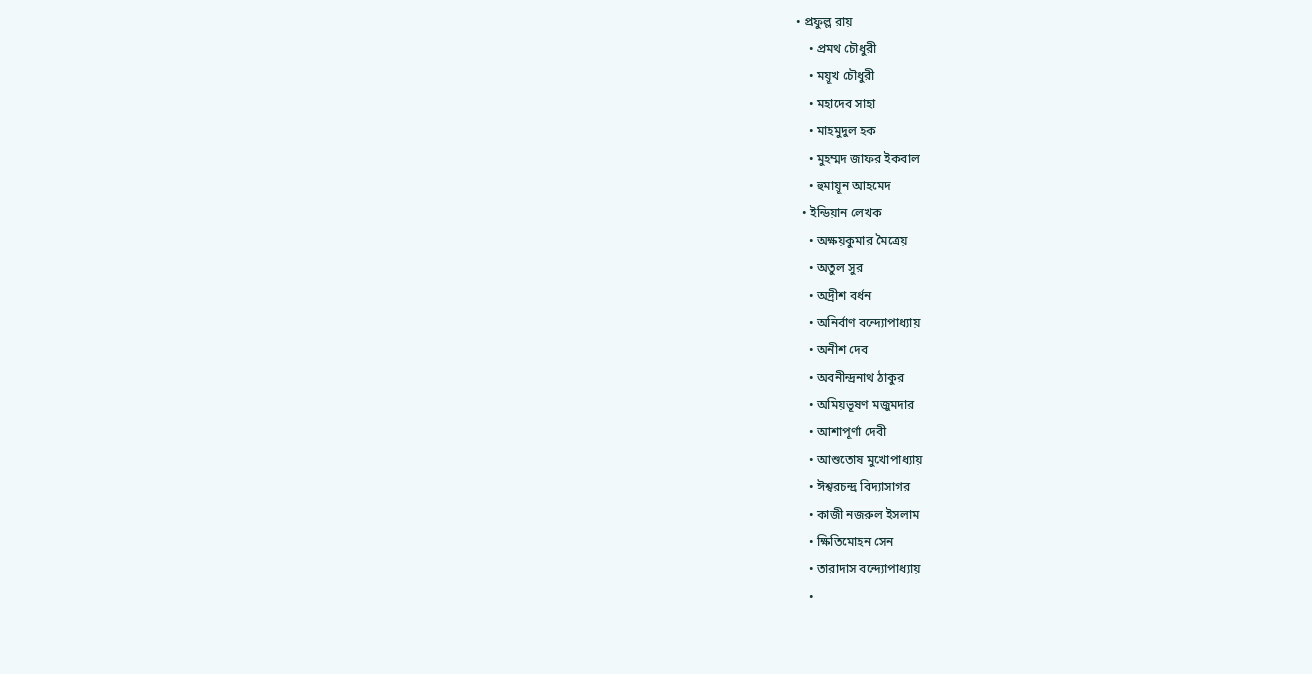• প্রফুল্ল রায়
    • প্রমথ চৌধুরী
    • ময়ূখ চৌধুরী
    • মহাদেব সাহা
    • মাহমুদুল হক
    • মুহম্মদ জাফর ইকবাল
    • হুমায়ূন আহমেদ
  • ইন্ডিয়ান লেখক
    • অক্ষয়কুমার মৈত্রেয়
    • অতুল সুর
    • অদ্রীশ বর্ধন
    • অনির্বাণ বন্দ্যোপাধ্যায়
    • অনীশ দেব
    • অবনীন্দ্রনাথ ঠাকুর
    • অমিয়ভূষণ মজুমদার
    • আশাপূর্ণা দেবী
    • আশুতোষ মুখোপাধ্যায়
    • ঈশ্বরচন্দ্র বিদ্যাসাগর
    • কাজী নজরুল ইসলাম
    • ক্ষিতিমোহন সেন
    • তারাদাস বন্দ্যোপাধ্যায়
    •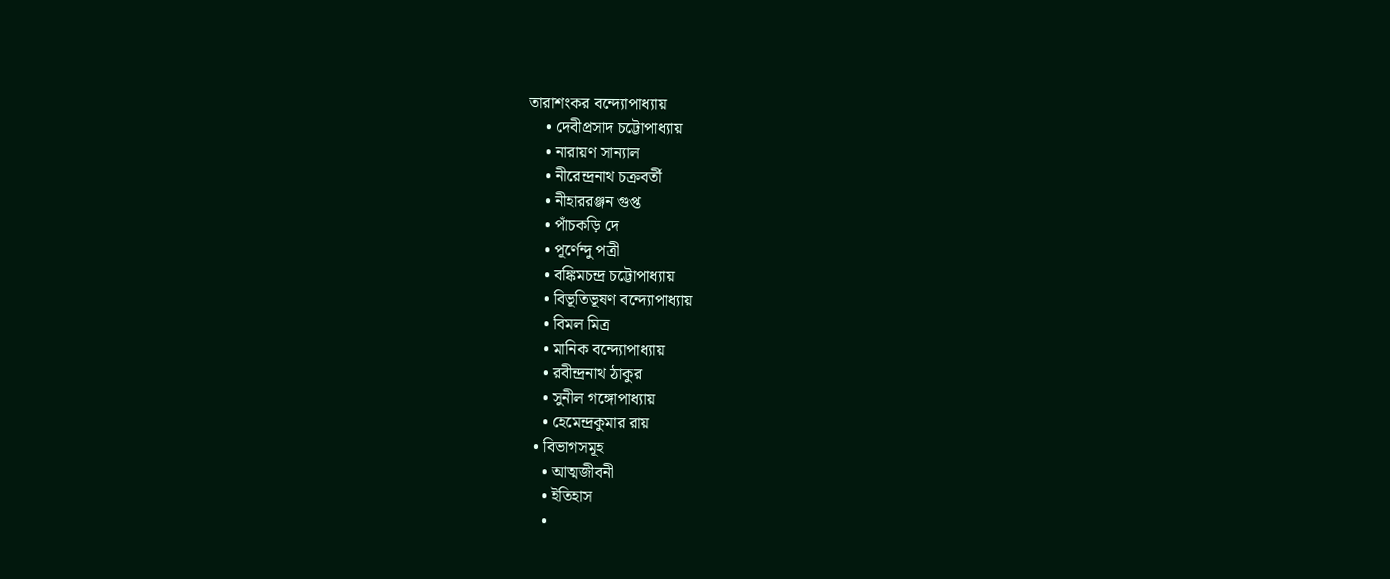তারাশংকর বন্দ্যোপাধ্যায়
    • দেবীপ্রসাদ চট্টোপাধ্যায়
    • নারায়ণ সান্যাল
    • নীরেন্দ্রনাথ চক্রবর্তী
    • নীহাররঞ্জন গুপ্ত
    • পাঁচকড়ি দে
    • পূর্ণেন্দু পত্রী
    • বঙ্কিমচন্দ্র চট্টোপাধ্যায়
    • বিভূতিভূষণ বন্দ্যোপাধ্যায়
    • বিমল মিত্র
    • মানিক বন্দ্যোপাধ্যায়
    • রবীন্দ্রনাথ ঠাকুর
    • সুনীল গঙ্গোপাধ্যায়
    • হেমেন্দ্রকুমার রায়
  • বিভাগসমূহ
    • আত্মজীবনী
    • ইতিহাস
    •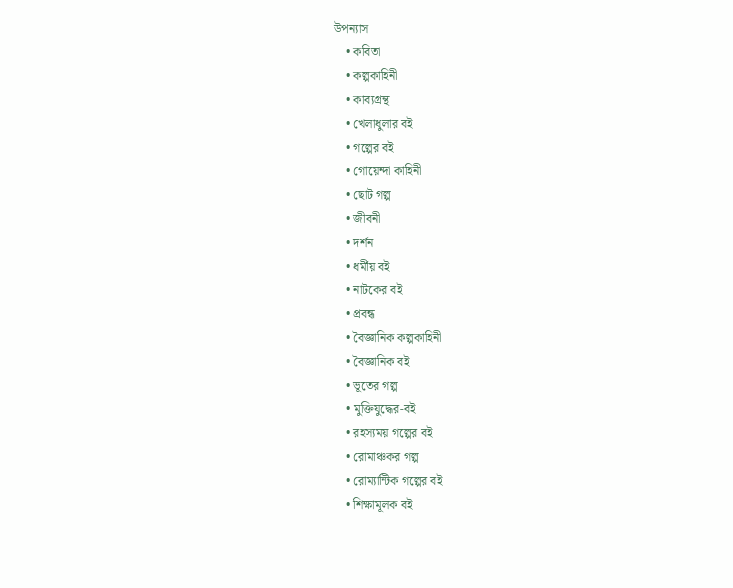উপন্যাস
    • কবিতা
    • কল্পকাহিনী
    • কাব্যগ্রন্থ
    • খেলাধুলার বই
    • গল্পের বই
    • গোয়েন্দা কাহিনী
    • ছোট গল্প
    • জীবনী
    • দর্শন
    • ধর্মীয় বই
    • নাটকের বই
    • প্রবন্ধ
    • বৈজ্ঞানিক কল্পকাহিনী
    • বৈজ্ঞানিক বই
    • ভূতের গল্প
    • মুক্তিযুদ্ধের-বই
    • রহস্যময় গল্পের বই
    • রোমাঞ্চকর গল্প
    • রোম্যান্টিক গল্পের বই
    • শিক্ষামূলক বই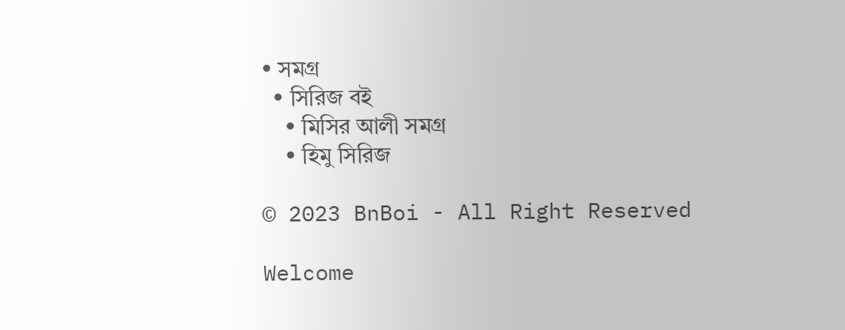• সমগ্র
  • সিরিজ বই
    • মিসির আলী সমগ্র
    • হিমু সিরিজ

© 2023 BnBoi - All Right Reserved

Welcome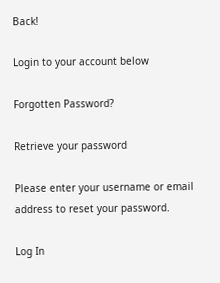Back!

Login to your account below

Forgotten Password?

Retrieve your password

Please enter your username or email address to reset your password.

Log In